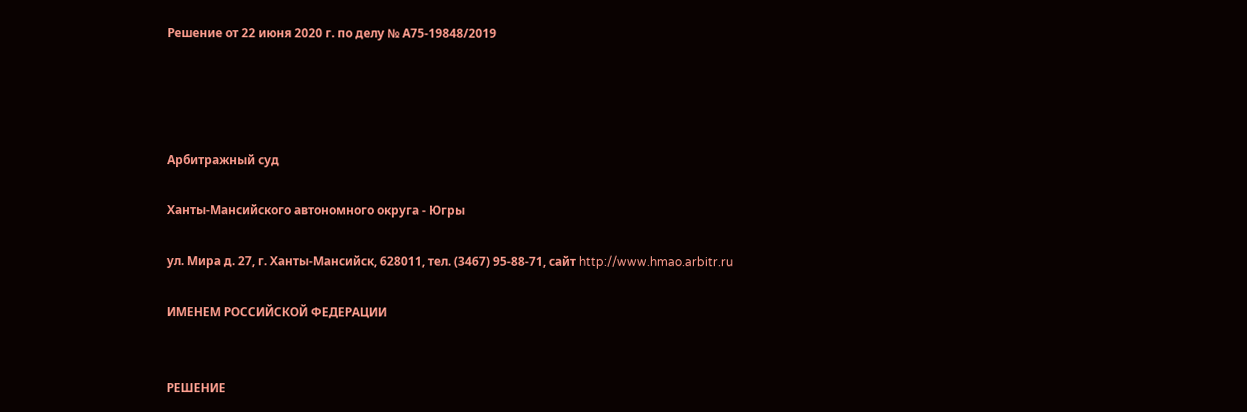Решение от 22 июня 2020 г. по делу № А75-19848/2019




Арбитражный суд

Ханты-Мансийского автономного округа - Югры

ул. Мира д. 27, г. Ханты-Мансийск, 628011, тел. (3467) 95-88-71, сайт http://www.hmao.arbitr.ru

ИМЕНЕМ РОССИЙСКОЙ ФЕДЕРАЦИИ


РЕШЕНИЕ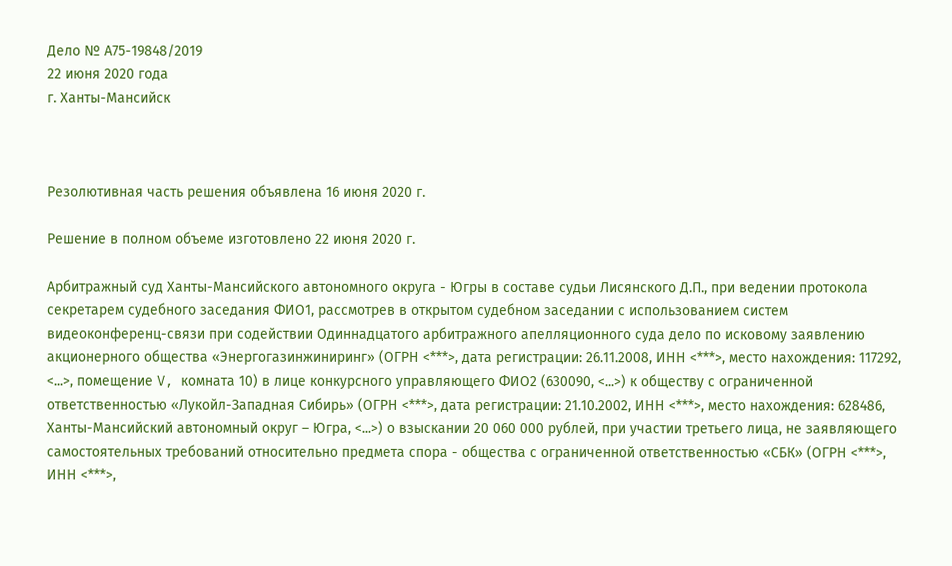Дело № А75-19848/2019
22 июня 2020 года
г. Ханты-Мансийск



Резолютивная часть решения объявлена 16 июня 2020 г.

Решение в полном объеме изготовлено 22 июня 2020 г.

Арбитражный суд Ханты-Мансийского автономного округа - Югры в составе судьи Лисянского Д.П., при ведении протокола секретарем судебного заседания ФИО1, рассмотрев в открытом судебном заседании с использованием систем видеоконференц-связи при содействии Одиннадцатого арбитражного апелляционного суда дело по исковому заявлению акционерного общества «Энергогазинжиниринг» (ОГРН <***>, дата регистрации: 26.11.2008, ИНН <***>, место нахождения: 117292, <...>, помещение V, комната 10) в лице конкурсного управляющего ФИО2 (630090, <...>) к обществу с ограниченной ответственностью «Лукойл-Западная Сибирь» (ОГРН <***>, дата регистрации: 21.10.2002, ИНН <***>, место нахождения: 628486, Ханты-Мансийский автономный округ – Югра, <...>) о взыскании 20 060 000 рублей, при участии третьего лица, не заявляющего самостоятельных требований относительно предмета спора - общества с ограниченной ответственностью «СБК» (ОГРН <***>, ИНН <***>,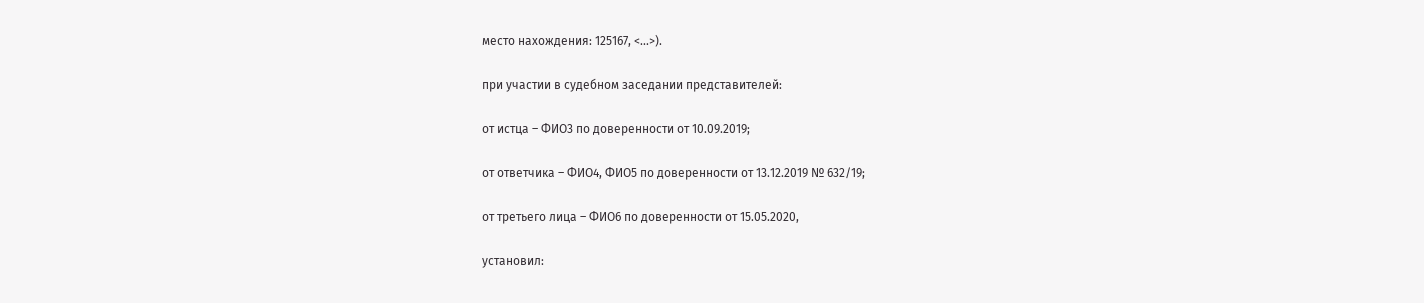место нахождения: 125167, <...>).

при участии в судебном заседании представителей:

от истца – ФИО3 по доверенности от 10.09.2019;

от ответчика – ФИО4, ФИО5 по доверенности от 13.12.2019 № 632/19;

от третьего лица – ФИО6 по доверенности от 15.05.2020,

установил: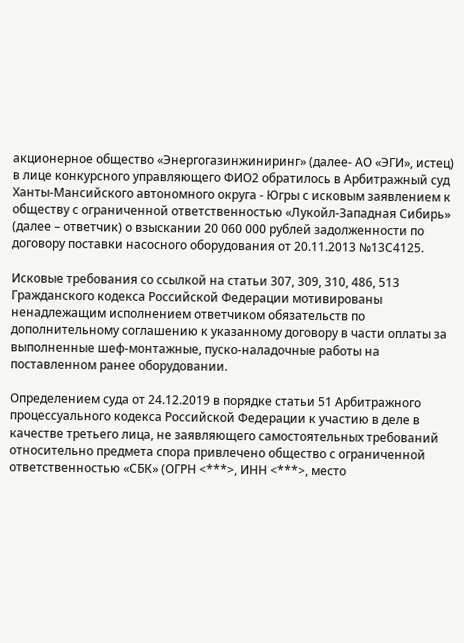акционерное общество «Энергогазинжиниринг» (далее- АО «ЭГИ», истец) в лице конкурсного управляющего ФИО2 обратилось в Арбитражный суд Ханты-Мансийского автономного округа - Югры с исковым заявлением к обществу с ограниченной ответственностью «Лукойл-Западная Сибирь» (далее – ответчик) о взыскании 20 060 000 рублей задолженности по договору поставки насосного оборудования от 20.11.2013 №13С4125.

Исковые требования со ссылкой на статьи 307, 309, 310, 486, 513 Гражданского кодекса Российской Федерации мотивированы ненадлежащим исполнением ответчиком обязательств по дополнительному соглашению к указанному договору в части оплаты за выполненные шеф-монтажные, пуско-наладочные работы на поставленном ранее оборудовании.

Определением суда от 24.12.2019 в порядке статьи 51 Арбитражного процессуального кодекса Российской Федерации к участию в деле в качестве третьего лица, не заявляющего самостоятельных требований относительно предмета спора привлечено общество с ограниченной ответственностью «СБК» (ОГРН <***>, ИНН <***>, место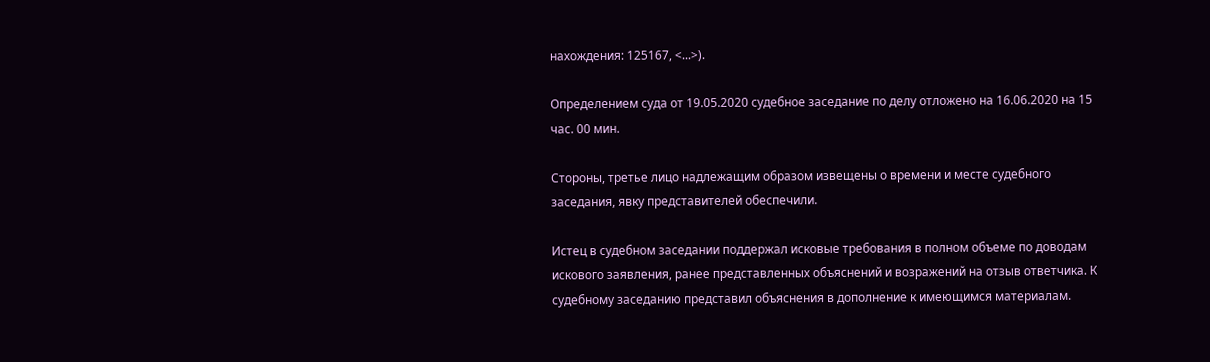нахождения: 125167, <...>).

Определением суда от 19.05.2020 судебное заседание по делу отложено на 16.06.2020 на 15 час. 00 мин.

Стороны, третье лицо надлежащим образом извещены о времени и месте судебного заседания, явку представителей обеспечили.

Истец в судебном заседании поддержал исковые требования в полном объеме по доводам искового заявления, ранее представленных объяснений и возражений на отзыв ответчика. К судебному заседанию представил объяснения в дополнение к имеющимся материалам.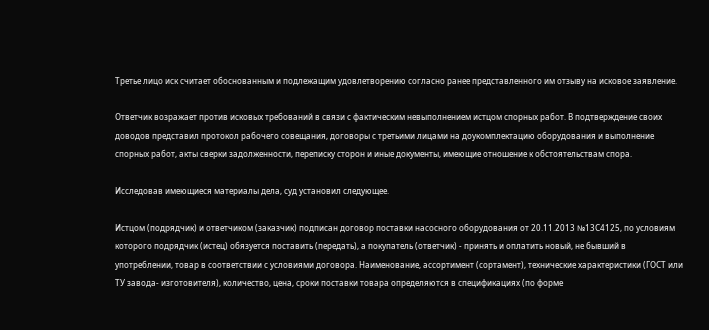Третье лицо иск считает обоснованным и подлежащим удовлетворению согласно ранее представленного им отзыву на исковое заявление.

Ответчик возражает против исковых требований в связи с фактическим невыполнением истцом спорных работ. В подтверждение своих доводов представил протокол рабочего совещания, договоры с третьими лицами на доукомплектацию оборудования и выполнение спорных работ, акты сверки задолженности, переписку сторон и иные документы, имеющие отношение к обстоятельствам спора.

Исследовав имеющиеся материалы дела, суд установил следующее.

Истцом (подрядчик) и ответчиком (заказчик) подписан договор поставки насосного оборудования от 20.11.2013 №13С4125, по условиям которого подрядчик (истец) обязуется поставить (передать), а покупатель (ответчик) - принять и оплатить новый, не бывший в употреблении, товар в соответствии с условиями договора. Наименование, ассортимент (сортамент), технические характеристики (ГОСТ или ТУ завода- изготовителя), количество, цена, сроки поставки товара определяются в спецификациях (по форме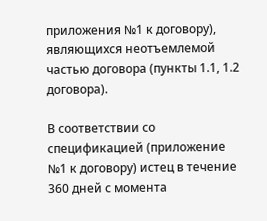приложения №1 к договору), являющихся неотъемлемой частью договора (пункты 1.1, 1.2 договора).

В соответствии со спецификацией (приложение №1 к договору) истец в течение 360 дней с момента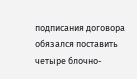подписания договора обязался поставить четыре блочно-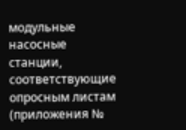модульные насосные станции, соответствующие опросным листам (приложения №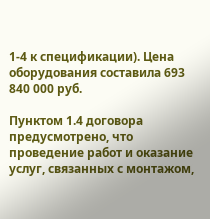1-4 к спецификации). Цена оборудования составила 693 840 000 руб.

Пунктом 1.4 договора предусмотрено, что проведение работ и оказание услуг, связанных с монтажом,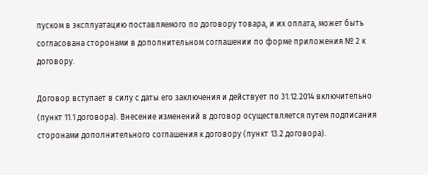пуском в эксплуатацию поставляемого по договору товара, и их оплата, может быть согласована сторонами в дополнительном соглашении по форме приложения № 2 к договору.

Договор вступает в силу с даты его заключения и действует по 31.12.2014 включительно (пункт 11.1 договора). Внесение изменений в договор осуществляется путем подписания сторонами дополнительного соглашения к договору (пункт 13.2 договора).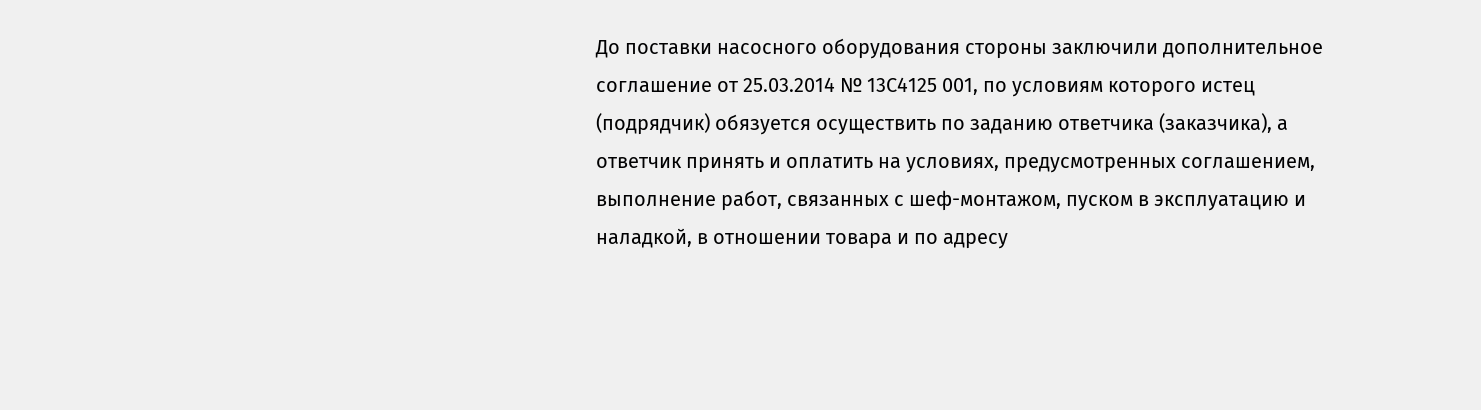До поставки насосного оборудования стороны заключили дополнительное соглашение от 25.03.2014 № 13С4125 001, по условиям которого истец (подрядчик) обязуется осуществить по заданию ответчика (заказчика), а ответчик принять и оплатить на условиях, предусмотренных соглашением, выполнение работ, связанных с шеф-монтажом, пуском в эксплуатацию и наладкой, в отношении товара и по адресу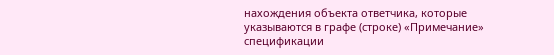нахождения объекта ответчика, которые указываются в графе (строке) «Примечание» спецификации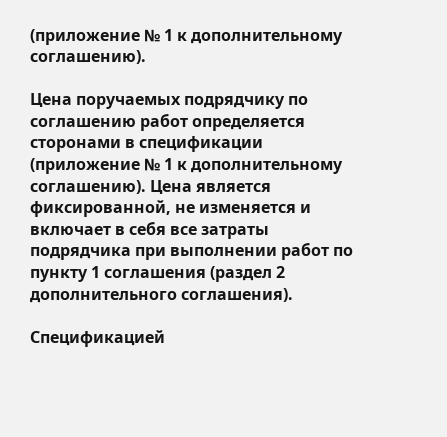(приложение № 1 к дополнительному соглашению).

Цена поручаемых подрядчику по соглашению работ определяется сторонами в спецификации (приложение № 1 к дополнительному соглашению). Цена является фиксированной, не изменяется и включает в себя все затраты подрядчика при выполнении работ по пункту 1 соглашения (раздел 2 дополнительного соглашения).

Спецификацией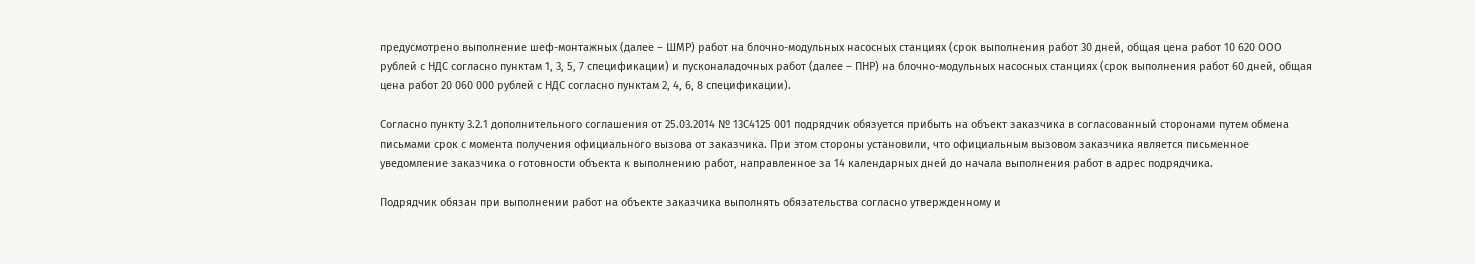предусмотрено выполнение шеф-монтажных (далее – ШМР) работ на блочно-модульных насосных станциях (срок выполнения работ 30 дней, общая цена работ 10 620 ООО рублей с НДС согласно пунктам 1, 3, 5, 7 спецификации) и пусконаладочных работ (далее – ПНР) на блочно-модульных насосных станциях (срок выполнения работ 60 дней, общая цена работ 20 060 000 рублей с НДС согласно пунктам 2, 4, 6, 8 спецификации).

Согласно пункту 3.2.1 дополнительного соглашения от 25.03.2014 № 13С4125 001 подрядчик обязуется прибыть на объект заказчика в согласованный сторонами путем обмена письмами срок с момента получения официального вызова от заказчика. При этом стороны установили, что официальным вызовом заказчика является письменное уведомление заказчика о готовности объекта к выполнению работ, направленное за 14 календарных дней до начала выполнения работ в адрес подрядчика.

Подрядчик обязан при выполнении работ на объекте заказчика выполнять обязательства согласно утвержденному и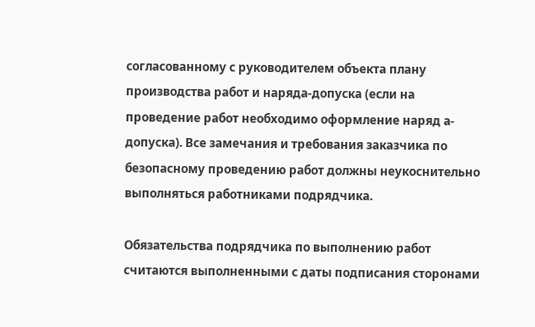согласованному с руководителем объекта плану производства работ и наряда-допуска (если на проведение работ необходимо оформление наряд а-допуска). Все замечания и требования заказчика по безопасному проведению работ должны неукоснительно выполняться работниками подрядчика.

Обязательства подрядчика по выполнению работ считаются выполненными с даты подписания сторонами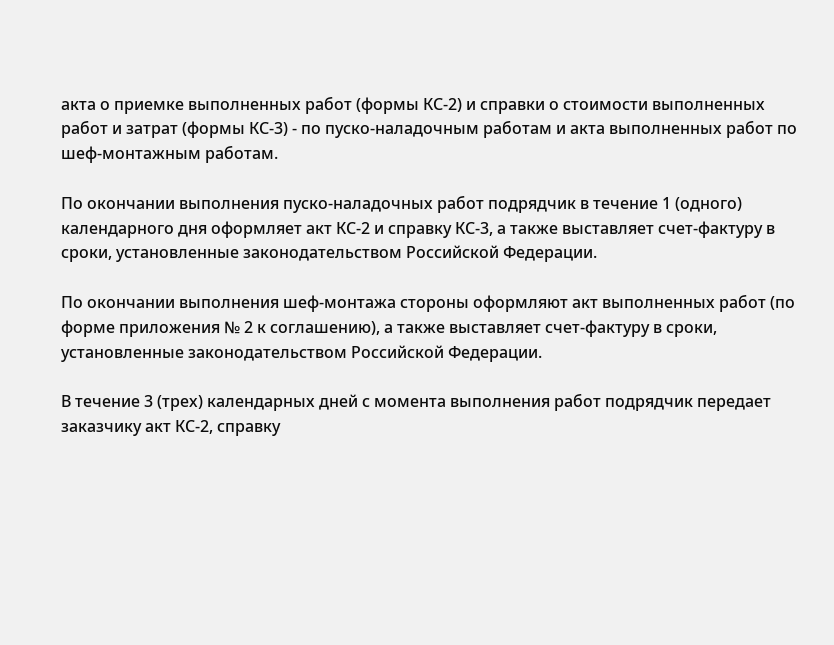акта о приемке выполненных работ (формы КС-2) и справки о стоимости выполненных работ и затрат (формы КС-3) - по пуско-наладочным работам и акта выполненных работ по шеф-монтажным работам.

По окончании выполнения пуско-наладочных работ подрядчик в течение 1 (одного) календарного дня оформляет акт КС-2 и справку КС-3, а также выставляет счет-фактуру в сроки, установленные законодательством Российской Федерации.

По окончании выполнения шеф-монтажа стороны оформляют акт выполненных работ (по форме приложения № 2 к соглашению), а также выставляет счет-фактуру в сроки, установленные законодательством Российской Федерации.

В течение 3 (трех) календарных дней с момента выполнения работ подрядчик передает заказчику акт КС-2, справку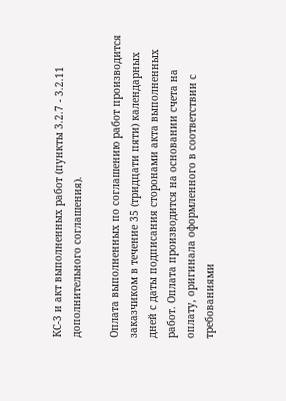КС-3 и акт выполненных работ (пункты 3.2.7 - 3.2.11 дополнительного соглашения).

Оплата выполненных по соглашению работ производится заказчиком в течение 35 (тридцати пяти) календарных дней с даты подписания сторонами акта выполненных работ. Оплата производится на основании счета на оплату, оригинала оформленного в соответствии с требованиями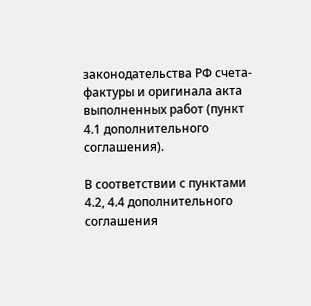законодательства РФ счета-фактуры и оригинала акта выполненных работ (пункт 4.1 дополнительного соглашения).

В соответствии с пунктами 4.2, 4.4 дополнительного соглашения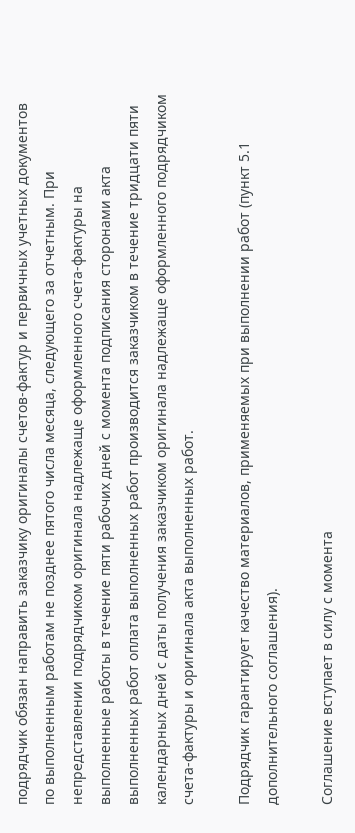подрядчик обязан направить заказчику оригиналы счетов-фактур и первичных учетных документов по выполненным работам не позднее пятого числа месяца, следующего за отчетным. При непредставлении подрядчиком оригинала надлежаще оформленного счета-фактуры на выполненные работы в течение пяти рабочих дней с момента подписания сторонами акта выполненных работ оплата выполненных работ производится заказчиком в течение тридцати пяти календарных дней с даты получения заказчиком оригинала надлежаще оформленного подрядчиком счета-фактуры и оригинала акта выполненных работ.

Подрядчик гарантирует качество материалов, применяемых при выполнении работ (пункт 5.1 дополнительного соглашения).

Соглашение вступает в силу с момента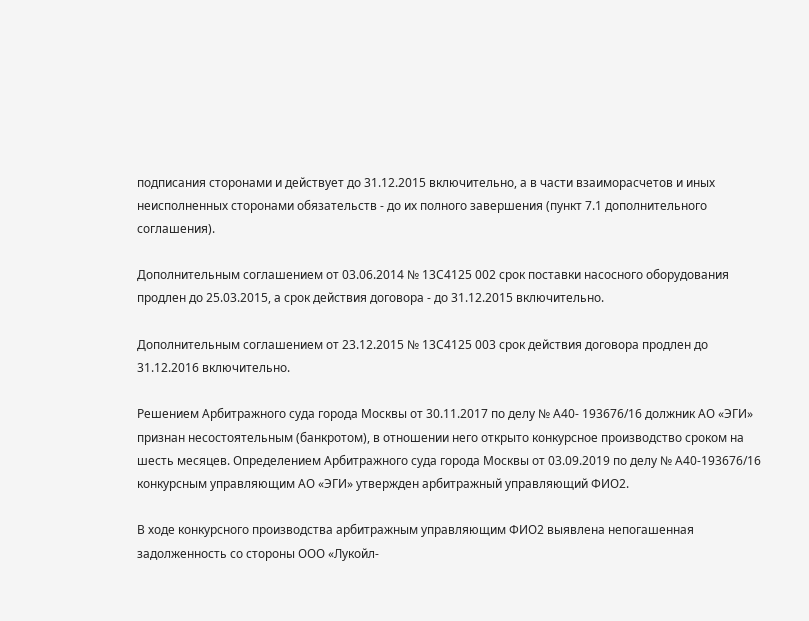подписания сторонами и действует до 31.12.2015 включительно, а в части взаиморасчетов и иных неисполненных сторонами обязательств - до их полного завершения (пункт 7.1 дополнительного соглашения).

Дополнительным соглашением от 03.06.2014 № 13С4125 002 срок поставки насосного оборудования продлен до 25.03.2015, а срок действия договора - до 31.12.2015 включительно.

Дополнительным соглашением от 23.12.2015 № 13С4125 003 срок действия договора продлен до 31.12.2016 включительно.

Решением Арбитражного суда города Москвы от 30.11.2017 по делу № А40- 193676/16 должник АО «ЭГИ» признан несостоятельным (банкротом), в отношении него открыто конкурсное производство сроком на шесть месяцев. Определением Арбитражного суда города Москвы от 03.09.2019 по делу № А40-193676/16 конкурсным управляющим АО «ЭГИ» утвержден арбитражный управляющий ФИО2.

В ходе конкурсного производства арбитражным управляющим ФИО2 выявлена непогашенная задолженность со стороны ООО «Лукойл-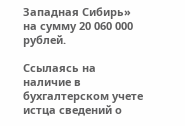Западная Сибирь» на сумму 20 060 000 рублей.

Ссылаясь на наличие в бухгалтерском учете истца сведений о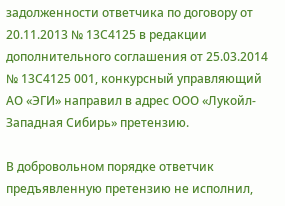задолженности ответчика по договору от 20.11.2013 № 13С4125 в редакции дополнительного соглашения от 25.03.2014 № 13С4125 001, конкурсный управляющий АО «ЭГИ» направил в адрес ООО «Лукойл-Западная Сибирь» претензию.

В добровольном порядке ответчик предъявленную претензию не исполнил,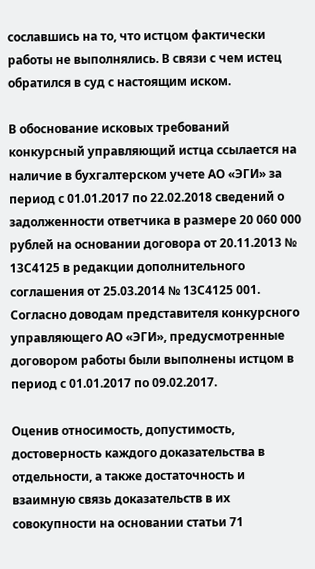сославшись на то, что истцом фактически работы не выполнялись. В связи с чем истец обратился в суд с настоящим иском.

В обоснование исковых требований конкурсный управляющий истца ссылается на наличие в бухгалтерском учете АО «ЭГИ» за период с 01.01.2017 по 22.02.2018 сведений о задолженности ответчика в размере 20 060 000 рублей на основании договора от 20.11.2013 № 13С4125 в редакции дополнительного соглашения от 25.03.2014 № 13С4125 001. Согласно доводам представителя конкурсного управляющего АО «ЭГИ», предусмотренные договором работы были выполнены истцом в период с 01.01.2017 по 09.02.2017.

Оценив относимость, допустимость, достоверность каждого доказательства в отдельности, а также достаточность и взаимную связь доказательств в их совокупности на основании статьи 71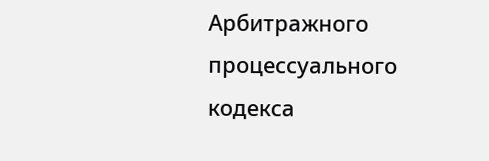Арбитражного процессуального кодекса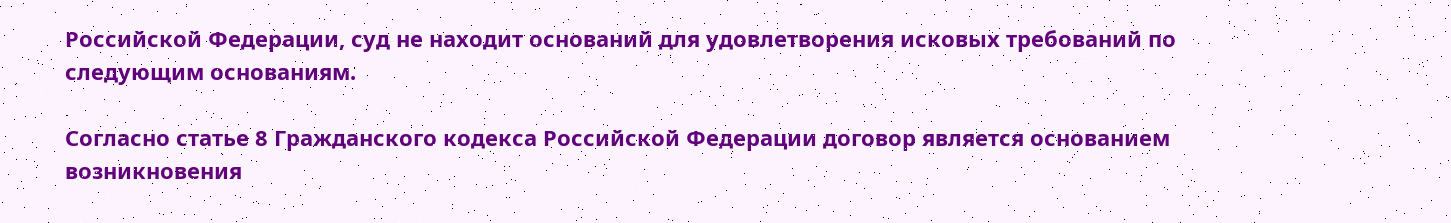Российской Федерации, суд не находит оснований для удовлетворения исковых требований по следующим основаниям.

Согласно статье 8 Гражданского кодекса Российской Федерации договор является основанием возникновения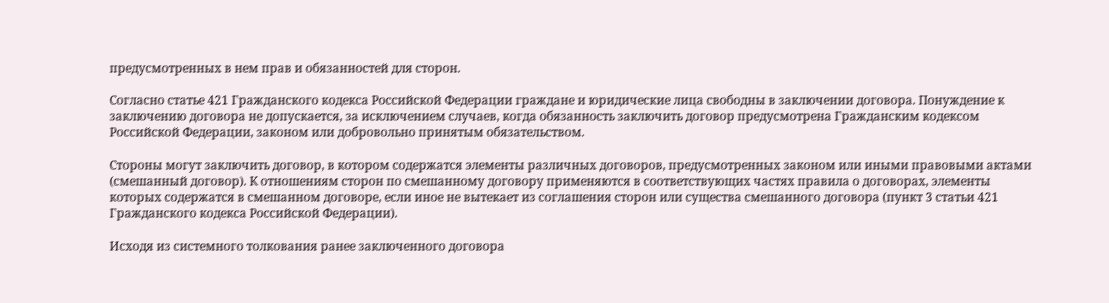предусмотренных в нем прав и обязанностей для сторон.

Согласно статье 421 Гражданского кодекса Российской Федерации граждане и юридические лица свободны в заключении договора. Понуждение к заключению договора не допускается, за исключением случаев, когда обязанность заключить договор предусмотрена Гражданским кодексом Российской Федерации, законом или добровольно принятым обязательством.

Стороны могут заключить договор, в котором содержатся элементы различных договоров, предусмотренных законом или иными правовыми актами (смешанный договор). К отношениям сторон по смешанному договору применяются в соответствующих частях правила о договорах, элементы которых содержатся в смешанном договоре, если иное не вытекает из соглашения сторон или существа смешанного договора (пункт 3 статьи 421 Гражданского кодекса Российской Федерации).

Исходя из системного толкования ранее заключенного договора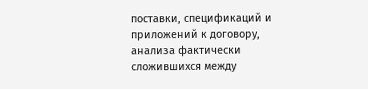поставки, спецификаций и приложений к договору, анализа фактически сложившихся между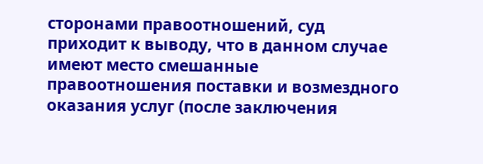сторонами правоотношений, суд приходит к выводу, что в данном случае имеют место смешанные правоотношения поставки и возмездного оказания услуг (после заключения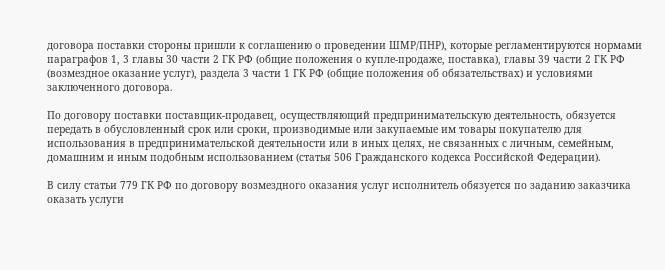договора поставки стороны пришли к соглашению о проведении ШМР/ПНР), которые регламентируются нормами параграфов 1, 3 главы 30 части 2 ГК РФ (общие положения о купле-продаже, поставка), главы 39 части 2 ГК РФ (возмездное оказание услуг), раздела 3 части 1 ГК РФ (общие положения об обязательствах) и условиями заключенного договора.

По договору поставки поставщик-продавец, осуществляющий предпринимательскую деятельность, обязуется передать в обусловленный срок или сроки, производимые или закупаемые им товары покупателю для использования в предпринимательской деятельности или в иных целях, не связанных с личным, семейным, домашним и иным подобным использованием (статья 506 Гражданского кодекса Российской Федерации).

В силу статьи 779 ГК РФ по договору возмездного оказания услуг исполнитель обязуется по заданию заказчика оказать услуги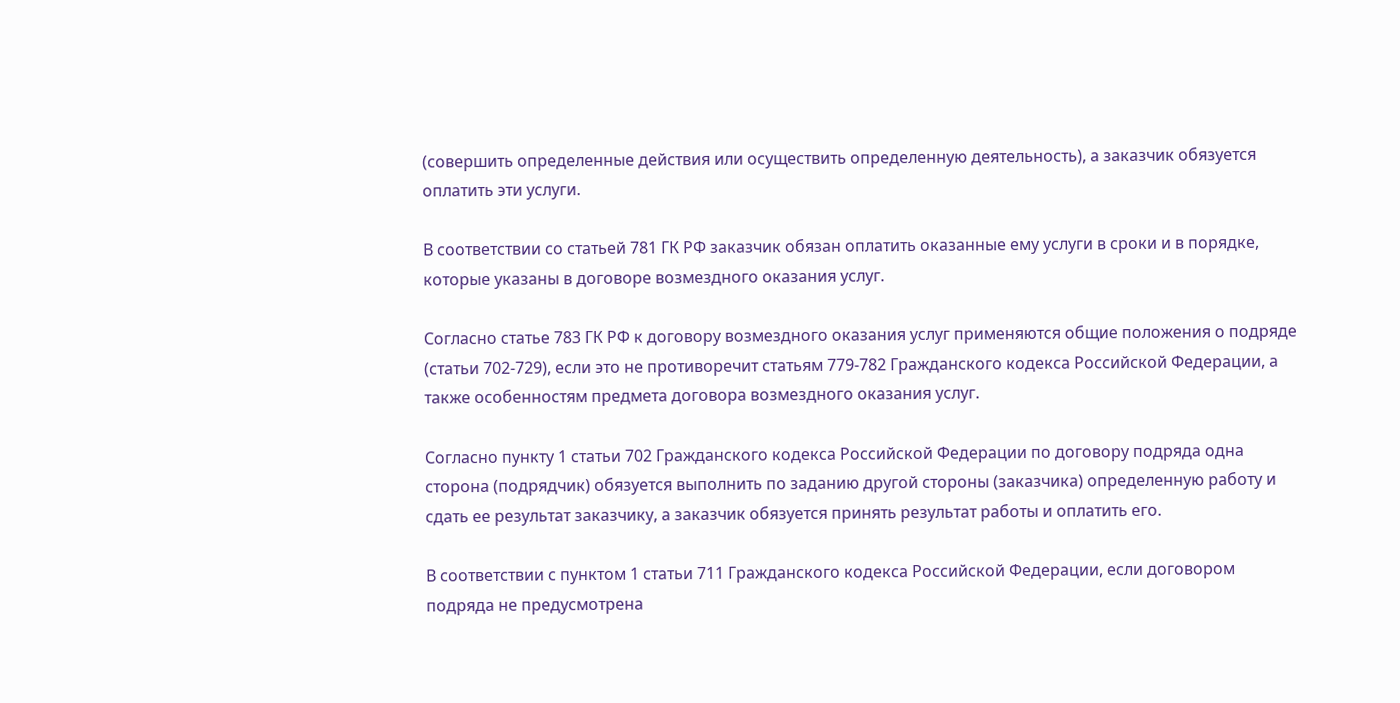(совершить определенные действия или осуществить определенную деятельность), а заказчик обязуется оплатить эти услуги.

В соответствии со статьей 781 ГК РФ заказчик обязан оплатить оказанные ему услуги в сроки и в порядке, которые указаны в договоре возмездного оказания услуг.

Согласно статье 783 ГК РФ к договору возмездного оказания услуг применяются общие положения о подряде (статьи 702-729), если это не противоречит статьям 779-782 Гражданского кодекса Российской Федерации, а также особенностям предмета договора возмездного оказания услуг.

Согласно пункту 1 статьи 702 Гражданского кодекса Российской Федерации по договору подряда одна сторона (подрядчик) обязуется выполнить по заданию другой стороны (заказчика) определенную работу и сдать ее результат заказчику, а заказчик обязуется принять результат работы и оплатить его.

В соответствии с пунктом 1 статьи 711 Гражданского кодекса Российской Федерации, если договором подряда не предусмотрена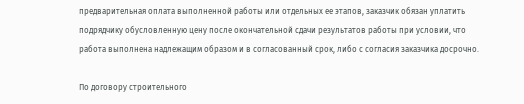предварительная оплата выполненной работы или отдельных ее этапов, заказчик обязан уплатить подрядчику обусловленную цену после окончательной сдачи результатов работы при условии, что работа выполнена надлежащим образом и в согласованный срок, либо с согласия заказчика досрочно.

По договору строительного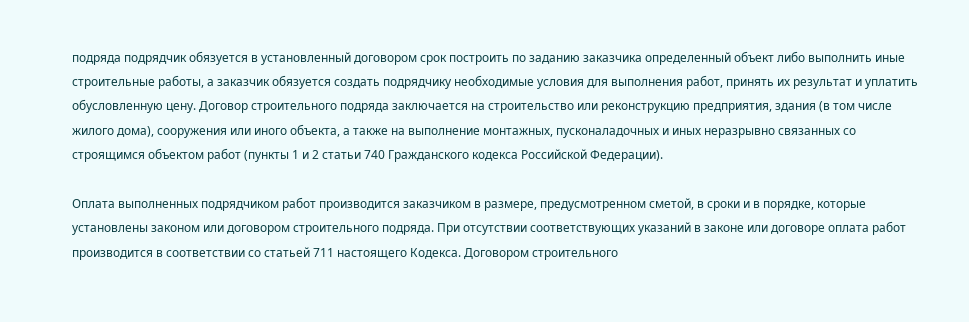подряда подрядчик обязуется в установленный договором срок построить по заданию заказчика определенный объект либо выполнить иные строительные работы, а заказчик обязуется создать подрядчику необходимые условия для выполнения работ, принять их результат и уплатить обусловленную цену. Договор строительного подряда заключается на строительство или реконструкцию предприятия, здания (в том числе жилого дома), сооружения или иного объекта, а также на выполнение монтажных, пусконаладочных и иных неразрывно связанных со строящимся объектом работ (пункты 1 и 2 статьи 740 Гражданского кодекса Российской Федерации).

Оплата выполненных подрядчиком работ производится заказчиком в размере, предусмотренном сметой, в сроки и в порядке, которые установлены законом или договором строительного подряда. При отсутствии соответствующих указаний в законе или договоре оплата работ производится в соответствии со статьей 711 настоящего Кодекса. Договором строительного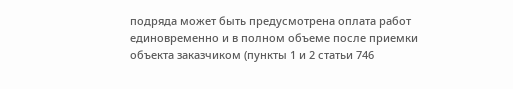подряда может быть предусмотрена оплата работ единовременно и в полном объеме после приемки объекта заказчиком (пункты 1 и 2 статьи 746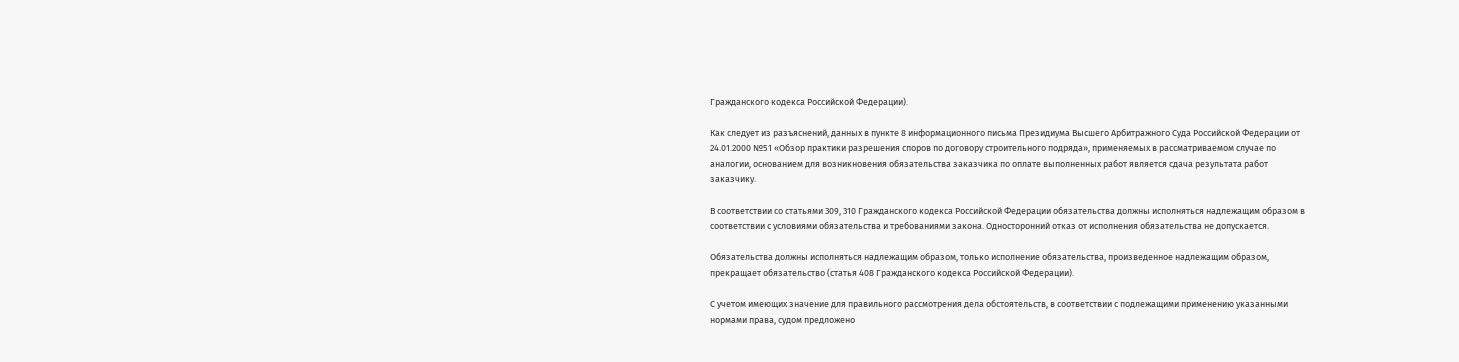Гражданского кодекса Российской Федерации).

Как следует из разъяснений, данных в пункте 8 информационного письма Президиума Высшего Арбитражного Суда Российской Федерации от 24.01.2000 №51 «Обзор практики разрешения споров по договору строительного подряда», применяемых в рассматриваемом случае по аналогии, основанием для возникновения обязательства заказчика по оплате выполненных работ является сдача результата работ заказчику.

В соответствии со статьями 309, 310 Гражданского кодекса Российской Федерации обязательства должны исполняться надлежащим образом в соответствии с условиями обязательства и требованиями закона. Односторонний отказ от исполнения обязательства не допускается.

Обязательства должны исполняться надлежащим образом, только исполнение обязательства, произведенное надлежащим образом, прекращает обязательство (статья 408 Гражданского кодекса Российской Федерации).

С учетом имеющих значение для правильного рассмотрения дела обстоятельств, в соответствии с подлежащими применению указанными нормами права, судом предложено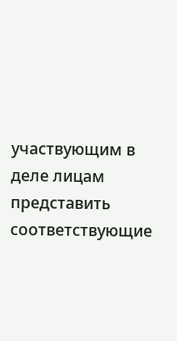участвующим в деле лицам представить соответствующие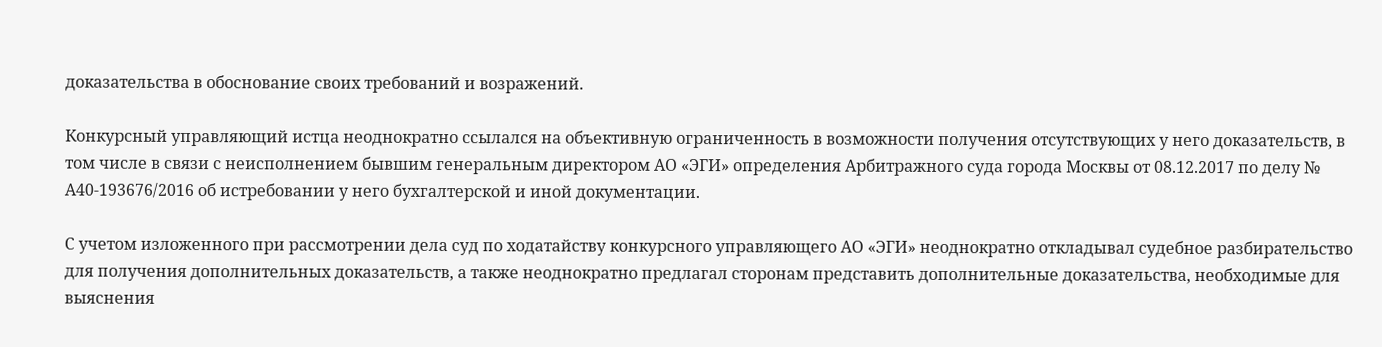доказательства в обоснование своих требований и возражений.

Конкурсный управляющий истца неоднократно ссылался на объективную ограниченность в возможности получения отсутствующих у него доказательств, в том числе в связи с неисполнением бывшим генеральным директором АО «ЭГИ» определения Арбитражного суда города Москвы от 08.12.2017 по делу № А40-193676/2016 об истребовании у него бухгалтерской и иной документации.

С учетом изложенного при рассмотрении дела суд по ходатайству конкурсного управляющего АО «ЭГИ» неоднократно откладывал судебное разбирательство для получения дополнительных доказательств, а также неоднократно предлагал сторонам представить дополнительные доказательства, необходимые для выяснения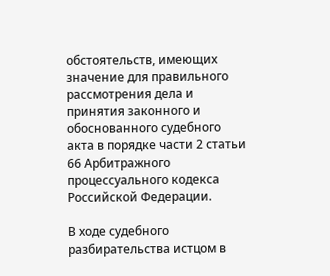обстоятельств, имеющих значение для правильного рассмотрения дела и принятия законного и обоснованного судебного акта в порядке части 2 статьи 66 Арбитражного процессуального кодекса Российской Федерации.

В ходе судебного разбирательства истцом в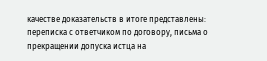качестве доказательств в итоге представлены: переписка с ответчиком по договору, письма о прекращении допуска истца на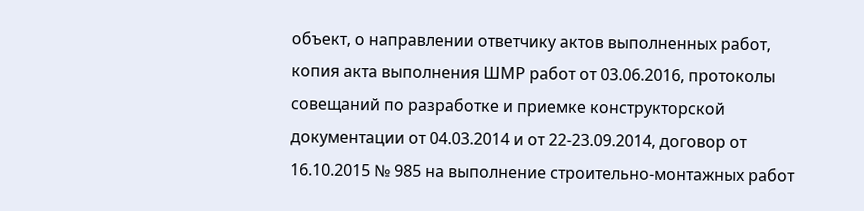объект, о направлении ответчику актов выполненных работ, копия акта выполнения ШМР работ от 03.06.2016, протоколы совещаний по разработке и приемке конструкторской документации от 04.03.2014 и от 22-23.09.2014, договор от 16.10.2015 № 985 на выполнение строительно-монтажных работ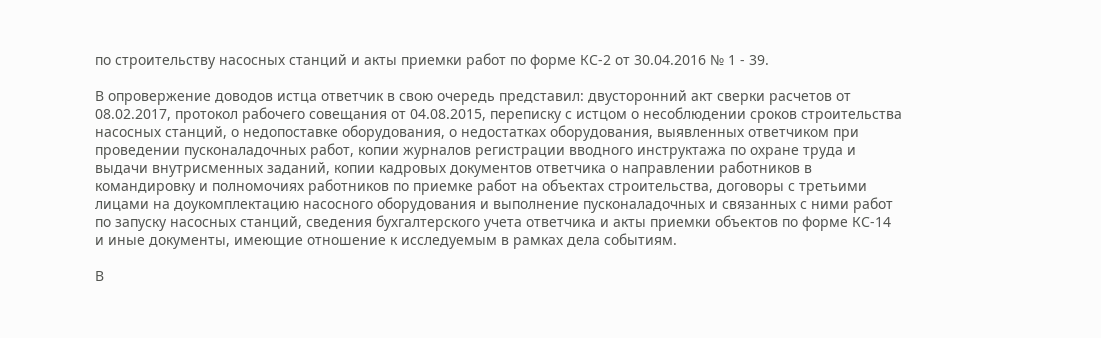по строительству насосных станций и акты приемки работ по форме КС-2 от 30.04.2016 № 1 - 39.

В опровержение доводов истца ответчик в свою очередь представил: двусторонний акт сверки расчетов от 08.02.2017, протокол рабочего совещания от 04.08.2015, переписку с истцом о несоблюдении сроков строительства насосных станций, о недопоставке оборудования, о недостатках оборудования, выявленных ответчиком при проведении пусконаладочных работ, копии журналов регистрации вводного инструктажа по охране труда и выдачи внутрисменных заданий, копии кадровых документов ответчика о направлении работников в командировку и полномочиях работников по приемке работ на объектах строительства, договоры с третьими лицами на доукомплектацию насосного оборудования и выполнение пусконаладочных и связанных с ними работ по запуску насосных станций, сведения бухгалтерского учета ответчика и акты приемки объектов по форме КС-14 и иные документы, имеющие отношение к исследуемым в рамках дела событиям.

В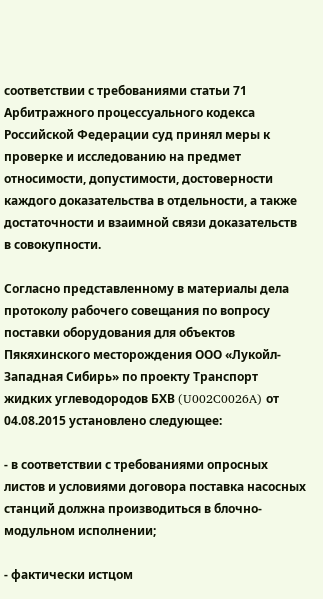соответствии с требованиями статьи 71 Арбитражного процессуального кодекса Российской Федерации суд принял меры к проверке и исследованию на предмет относимости, допустимости, достоверности каждого доказательства в отдельности, а также достаточности и взаимной связи доказательств в совокупности.

Согласно представленному в материалы дела протоколу рабочего совещания по вопросу поставки оборудования для объектов Пякяхинского месторождения ООО «Лукойл-Западная Сибирь» по проекту Транспорт жидких углеводородов БХВ (U002C0026A) от 04.08.2015 установлено следующее:

- в соответствии с требованиями опросных листов и условиями договора поставка насосных станций должна производиться в блочно-модульном исполнении;

- фактически истцом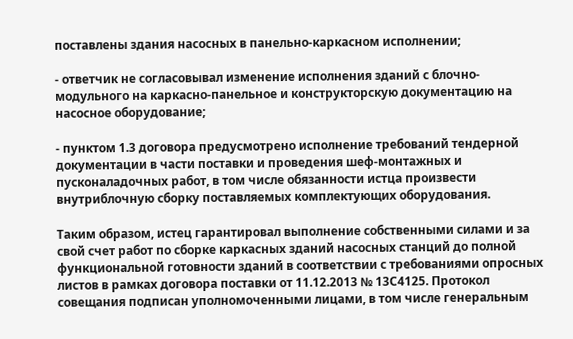поставлены здания насосных в панельно-каркасном исполнении;

- ответчик не согласовывал изменение исполнения зданий с блочно-модульного на каркасно-панельное и конструкторскую документацию на насосное оборудование;

- пунктом 1.3 договора предусмотрено исполнение требований тендерной документации в части поставки и проведения шеф-монтажных и пусконаладочных работ, в том числе обязанности истца произвести внутриблочную сборку поставляемых комплектующих оборудования.

Таким образом, истец гарантировал выполнение собственными силами и за свой счет работ по сборке каркасных зданий насосных станций до полной функциональной готовности зданий в соответствии с требованиями опросных листов в рамках договора поставки от 11.12.2013 № 13С4125. Протокол совещания подписан уполномоченными лицами, в том числе генеральным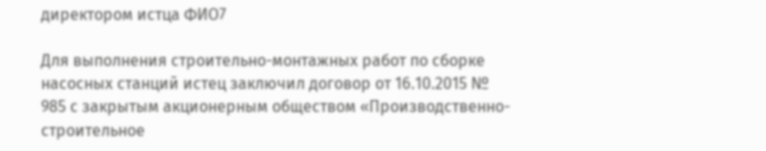директором истца ФИО7

Для выполнения строительно-монтажных работ по сборке насосных станций истец заключил договор от 16.10.2015 № 985 с закрытым акционерным обществом «Производственно-строительное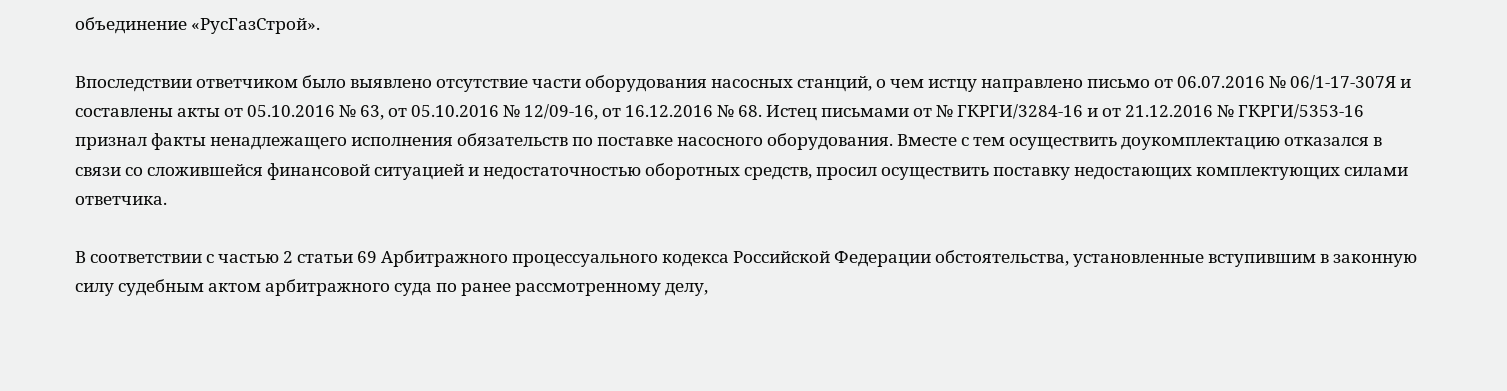объединение «РусГазСтрой».

Впоследствии ответчиком было выявлено отсутствие части оборудования насосных станций, о чем истцу направлено письмо от 06.07.2016 № 06/1-17-307Я и составлены акты от 05.10.2016 № 63, от 05.10.2016 № 12/09-16, от 16.12.2016 № 68. Истец письмами от № ГКРГИ/3284-16 и от 21.12.2016 № ГКРГИ/5353-16 признал факты ненадлежащего исполнения обязательств по поставке насосного оборудования. Вместе с тем осуществить доукомплектацию отказался в связи со сложившейся финансовой ситуацией и недостаточностью оборотных средств, просил осуществить поставку недостающих комплектующих силами ответчика.

В соответствии с частью 2 статьи 69 Арбитражного процессуального кодекса Российской Федерации обстоятельства, установленные вступившим в законную силу судебным актом арбитражного суда по ранее рассмотренному делу,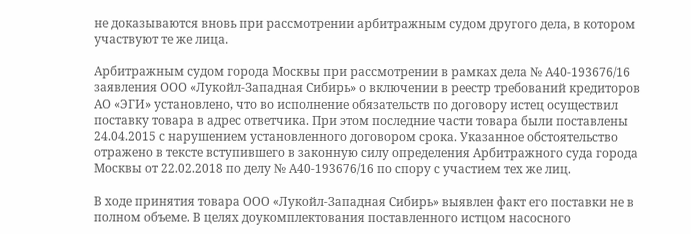не доказываются вновь при рассмотрении арбитражным судом другого дела, в котором участвуют те же лица.

Арбитражным судом города Москвы при рассмотрении в рамках дела № А40-193676/16 заявления ООО «Лукойл-Западная Сибирь» о включении в реестр требований кредиторов АО «ЭГИ» установлено, что во исполнение обязательств по договору истец осуществил поставку товара в адрес ответчика. При этом последние части товара были поставлены 24.04.2015 с нарушением установленного договором срока. Указанное обстоятельство отражено в тексте вступившего в законную силу определения Арбитражного суда города Москвы от 22.02.2018 по делу № А40-193676/16 по спору с участием тех же лиц.

В ходе принятия товара ООО «Лукойл-Западная Сибирь» выявлен факт его поставки не в полном объеме. В целях доукомплектования поставленного истцом насосного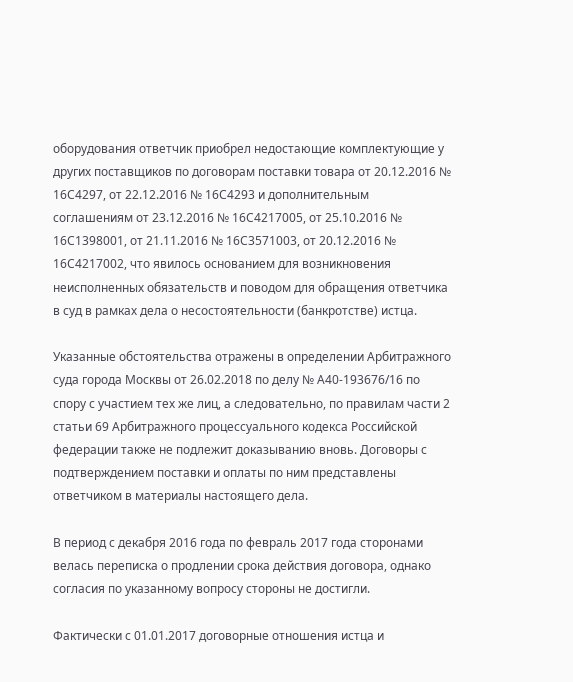оборудования ответчик приобрел недостающие комплектующие у других поставщиков по договорам поставки товара от 20.12.2016 № 16С4297, от 22.12.2016 № 16С4293 и дополнительным соглашениям от 23.12.2016 № 16С4217005, от 25.10.2016 № 16С1398001, от 21.11.2016 № 16С3571003, от 20.12.2016 № 16С4217002, что явилось основанием для возникновения неисполненных обязательств и поводом для обращения ответчика в суд в рамках дела о несостоятельности (банкротстве) истца.

Указанные обстоятельства отражены в определении Арбитражного суда города Москвы от 26.02.2018 по делу № А40-193676/16 по спору с участием тех же лиц, а следовательно, по правилам части 2 статьи 69 Арбитражного процессуального кодекса Российской федерации также не подлежит доказыванию вновь. Договоры с подтверждением поставки и оплаты по ним представлены ответчиком в материалы настоящего дела.

В период с декабря 2016 года по февраль 2017 года сторонами велась переписка о продлении срока действия договора, однако согласия по указанному вопросу стороны не достигли.

Фактически с 01.01.2017 договорные отношения истца и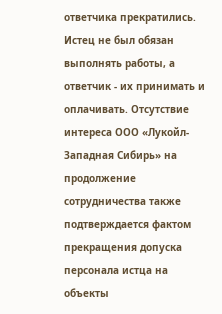ответчика прекратились. Истец не был обязан выполнять работы, а ответчик - их принимать и оплачивать. Отсутствие интереса ООО «Лукойл-Западная Сибирь» на продолжение сотрудничества также подтверждается фактом прекращения допуска персонала истца на объекты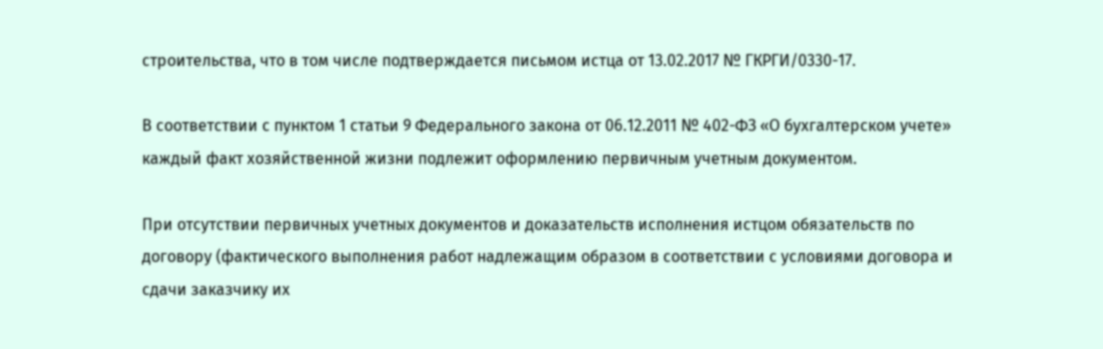строительства, что в том числе подтверждается письмом истца от 13.02.2017 № ГКРГИ/0330-17.

В соответствии с пунктом 1 статьи 9 Федерального закона от 06.12.2011 № 402-ФЗ «О бухгалтерском учете» каждый факт хозяйственной жизни подлежит оформлению первичным учетным документом.

При отсутствии первичных учетных документов и доказательств исполнения истцом обязательств по договору (фактического выполнения работ надлежащим образом в соответствии с условиями договора и сдачи заказчику их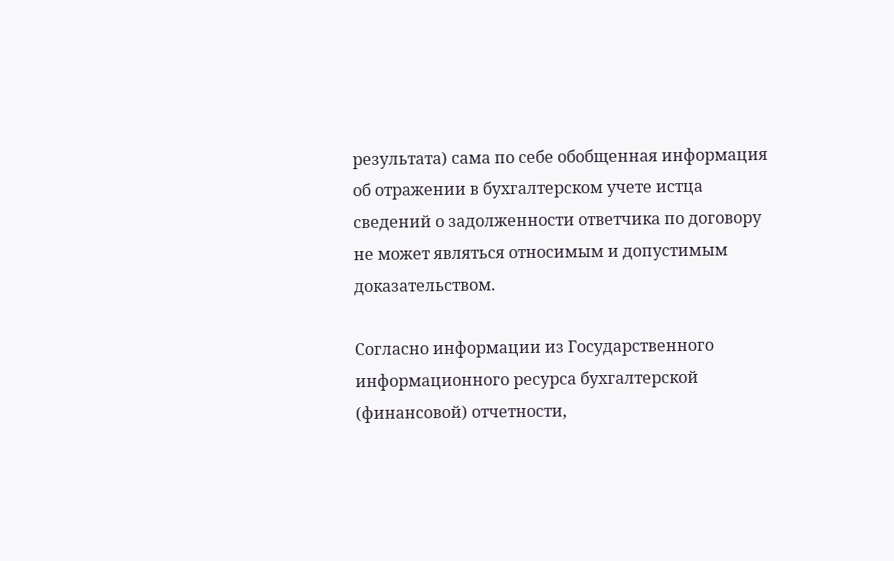результата) сама по себе обобщенная информация об отражении в бухгалтерском учете истца сведений о задолженности ответчика по договору не может являться относимым и допустимым доказательством.

Согласно информации из Государственного информационного ресурса бухгалтерской (финансовой) отчетности,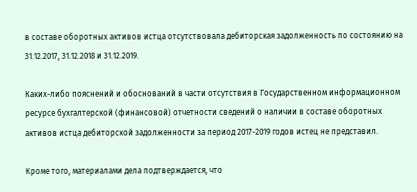в составе оборотных активов истца отсутствовала дебиторская задолженность по состоянию на 31.12.2017, 31.12.2018 и 31.12.2019.

Каких-либо пояснений и обоснований в части отсутствия в Государственном информационном ресурсе бухгалтерской (финансовой) отчетности сведений о наличии в составе оборотных активов истца дебиторской задолженности за период 2017-2019 годов истец не представил.

Кроме того, материалами дела подтверждается, что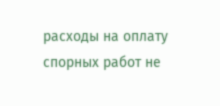расходы на оплату спорных работ не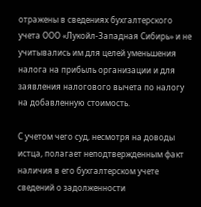отражены в сведениях бухгалтерского учета ООО «Лукойл-Западная Сибирь» и не учитывались им для целей уменьшения налога на прибыль организации и для заявления налогового вычета по налогу на добавленную стоимость.

С учетом чего суд, несмотря на доводы истца, полагает неподтвержденным факт наличия в его бухгалтерском учете сведений о задолженности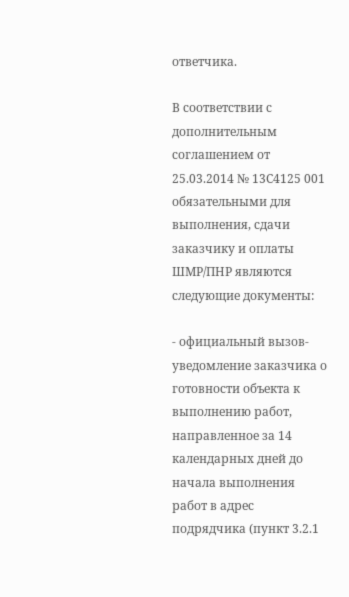ответчика.

В соответствии с дополнительным соглашением от 25.03.2014 № 13С4125 001 обязательными для выполнения, сдачи заказчику и оплаты ШМР/ПНР являются следующие документы:

- официальный вызов-уведомление заказчика о готовности объекта к выполнению работ, направленное за 14 календарных дней до начала выполнения работ в адрес подрядчика (пункт 3.2.1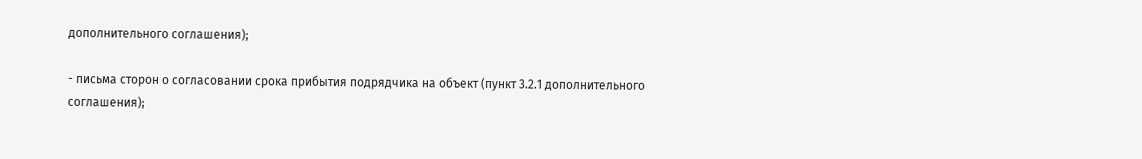дополнительного соглашения);

- письма сторон о согласовании срока прибытия подрядчика на объект (пункт 3.2.1 дополнительного соглашения);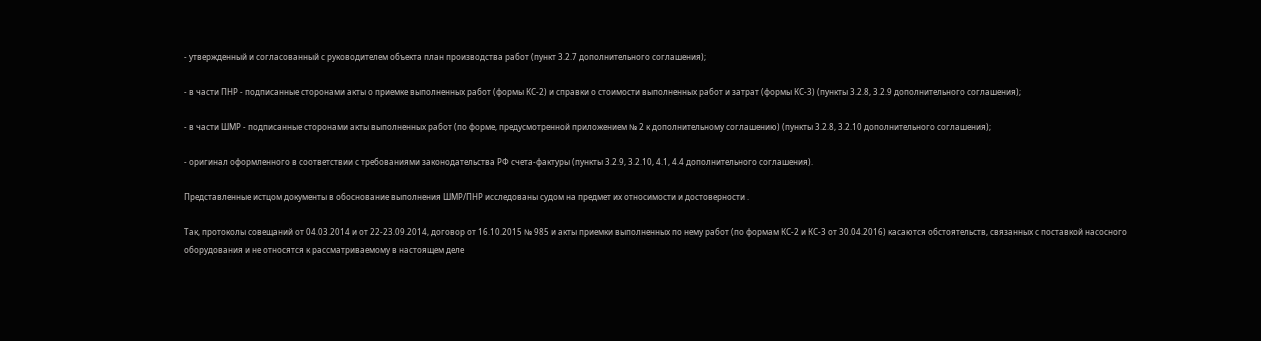- утвержденный и согласованный с руководителем объекта план производства работ (пункт 3.2.7 дополнительного соглашения);

- в части ПНР - подписанные сторонами акты о приемке выполненных работ (формы КС-2) и справки о стоимости выполненных работ и затрат (формы КС-3) (пункты 3.2.8, 3.2.9 дополнительного соглашения);

- в части ШМР - подписанные сторонами акты выполненных работ (по форме, предусмотренной приложением № 2 к дополнительному соглашению) (пункты 3.2.8, 3.2.10 дополнительного соглашения);

- оригинал оформленного в соответствии с требованиями законодательства РФ счета-фактуры (пункты 3.2.9, 3.2.10, 4.1, 4.4 дополнительного соглашения).

Представленные истцом документы в обоснование выполнения ШМР/ПНР исследованы судом на предмет их относимости и достоверности .

Так, протоколы совещаний от 04.03.2014 и от 22-23.09.2014, договор от 16.10.2015 № 985 и акты приемки выполненных по нему работ (по формам КС-2 и КС-3 от 30.04.2016) касаются обстоятельств, связанных с поставкой насосного оборудования и не относятся к рассматриваемому в настоящем деле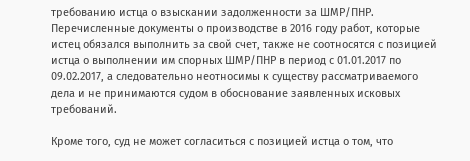требованию истца о взыскании задолженности за ШМР/ПНР. Перечисленные документы о производстве в 2016 году работ, которые истец обязался выполнить за свой счет, также не соотносятся с позицией истца о выполнении им спорных ШМР/ПНР в период с 01.01.2017 по 09.02.2017, а следовательно неотносимы к существу рассматриваемого дела и не принимаются судом в обоснование заявленных исковых требований.

Кроме того, суд не может согласиться с позицией истца о том, что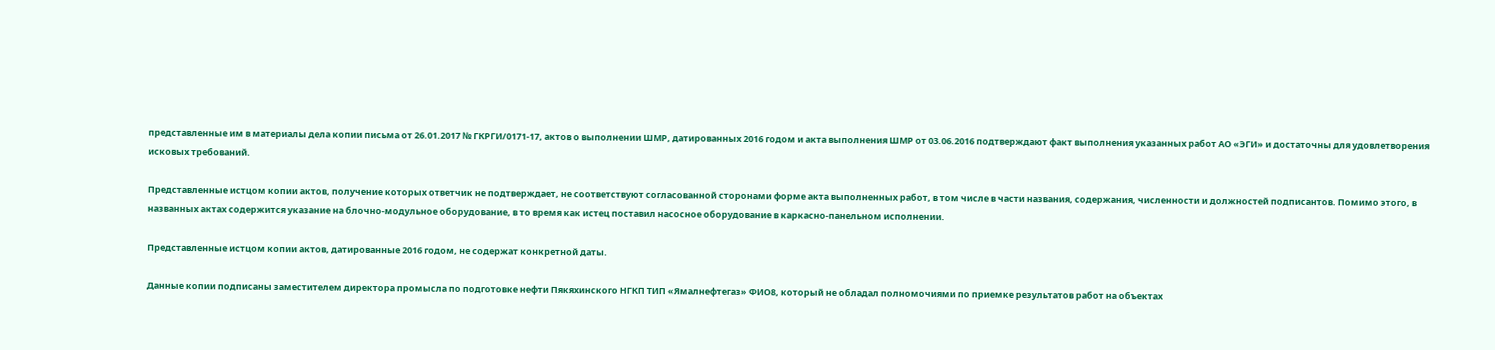представленные им в материалы дела копии письма от 26.01.2017 № ГКРГИ/0171-17, актов о выполнении ШМР, датированных 2016 годом и акта выполнения ШМР от 03.06.2016 подтверждают факт выполнения указанных работ АО «ЭГИ» и достаточны для удовлетворения исковых требований.

Представленные истцом копии актов, получение которых ответчик не подтверждает, не соответствуют согласованной сторонами форме акта выполненных работ, в том числе в части названия, содержания, численности и должностей подписантов. Помимо этого, в названных актах содержится указание на блочно-модульное оборудование, в то время как истец поставил насосное оборудование в каркасно-панельном исполнении.

Представленные истцом копии актов, датированные 2016 годом, не содержат конкретной даты.

Данные копии подписаны заместителем директора промысла по подготовке нефти Пякяхинского НГКП ТИП «Ямалнефтегаз» ФИО8, который не обладал полномочиями по приемке результатов работ на объектах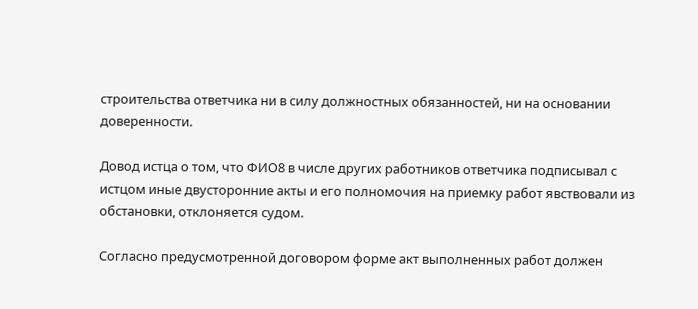строительства ответчика ни в силу должностных обязанностей, ни на основании доверенности.

Довод истца о том, что ФИО8 в числе других работников ответчика подписывал с истцом иные двусторонние акты и его полномочия на приемку работ явствовали из обстановки, отклоняется судом.

Согласно предусмотренной договором форме акт выполненных работ должен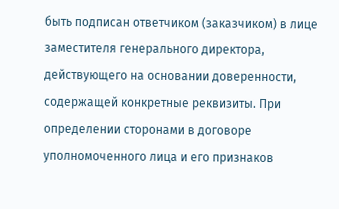быть подписан ответчиком (заказчиком) в лице заместителя генерального директора, действующего на основании доверенности, содержащей конкретные реквизиты. При определении сторонами в договоре уполномоченного лица и его признаков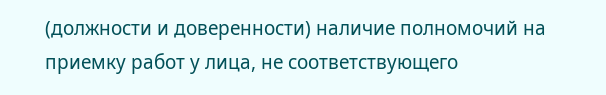(должности и доверенности) наличие полномочий на приемку работ у лица, не соответствующего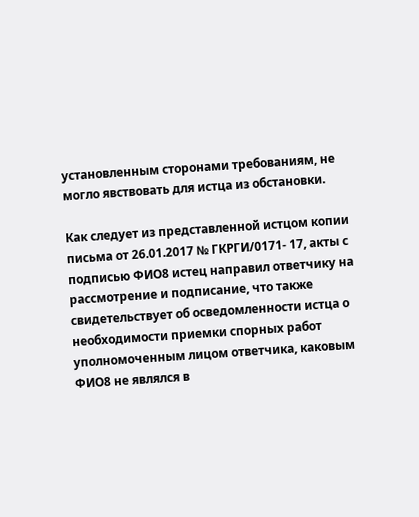установленным сторонами требованиям, не могло явствовать для истца из обстановки.

Как следует из представленной истцом копии письма от 26.01.2017 № ГКРГИ/0171- 17, акты с подписью ФИО8 истец направил ответчику на рассмотрение и подписание, что также свидетельствует об осведомленности истца о необходимости приемки спорных работ уполномоченным лицом ответчика, каковым ФИО8 не являлся в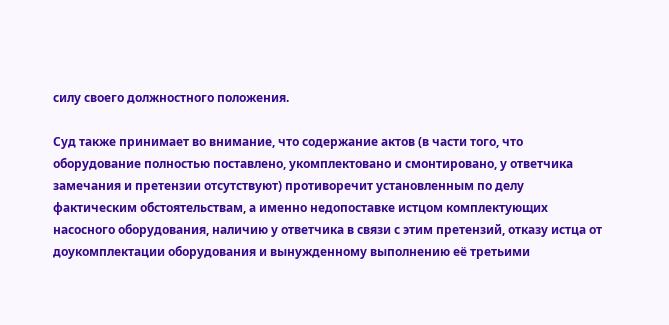силу своего должностного положения.

Суд также принимает во внимание, что содержание актов (в части того, что оборудование полностью поставлено, укомплектовано и смонтировано, у ответчика замечания и претензии отсутствуют) противоречит установленным по делу фактическим обстоятельствам, а именно недопоставке истцом комплектующих насосного оборудования, наличию у ответчика в связи с этим претензий, отказу истца от доукомплектации оборудования и вынужденному выполнению её третьими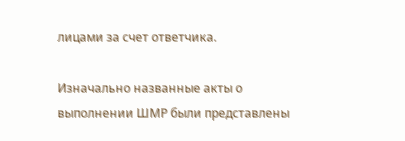лицами за счет ответчика.

Изначально названные акты о выполнении ШМР были представлены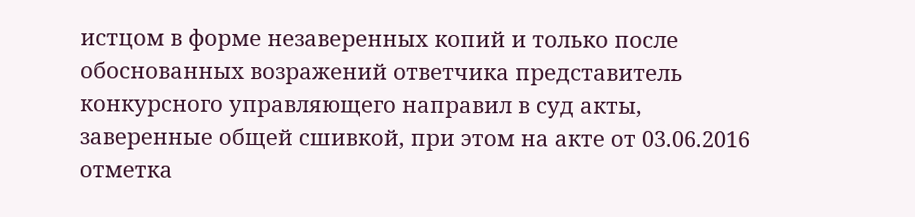истцом в форме незаверенных копий и только после обоснованных возражений ответчика представитель конкурсного управляющего направил в суд акты, заверенные общей сшивкой, при этом на акте от 03.06.2016 отметка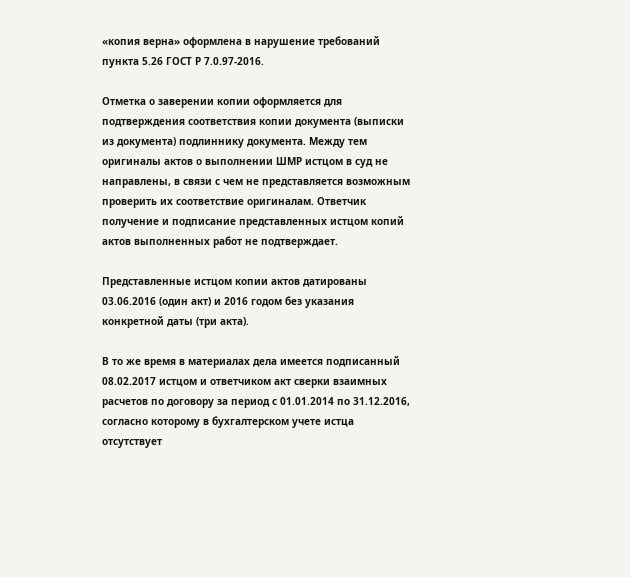«копия верна» оформлена в нарушение требований пункта 5.26 ГОСТ Р 7.0.97-2016.

Отметка о заверении копии оформляется для подтверждения соответствия копии документа (выписки из документа) подлиннику документа. Между тем оригиналы актов о выполнении ШМР истцом в суд не направлены, в связи с чем не представляется возможным проверить их соответствие оригиналам. Ответчик получение и подписание представленных истцом копий актов выполненных работ не подтверждает.

Представленные истцом копии актов датированы 03.06.2016 (один акт) и 2016 годом без указания конкретной даты (три акта).

В то же время в материалах дела имеется подписанный 08.02.2017 истцом и ответчиком акт сверки взаимных расчетов по договору за период с 01.01.2014 по 31.12.2016, согласно которому в бухгалтерском учете истца отсутствует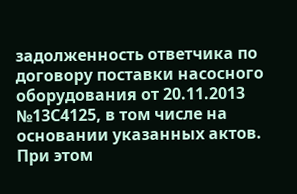задолженность ответчика по договору поставки насосного оборудования от 20.11.2013 №13С4125, в том числе на основании указанных актов. При этом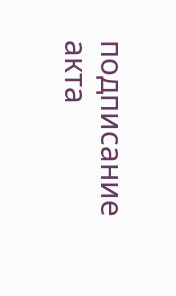подписание акта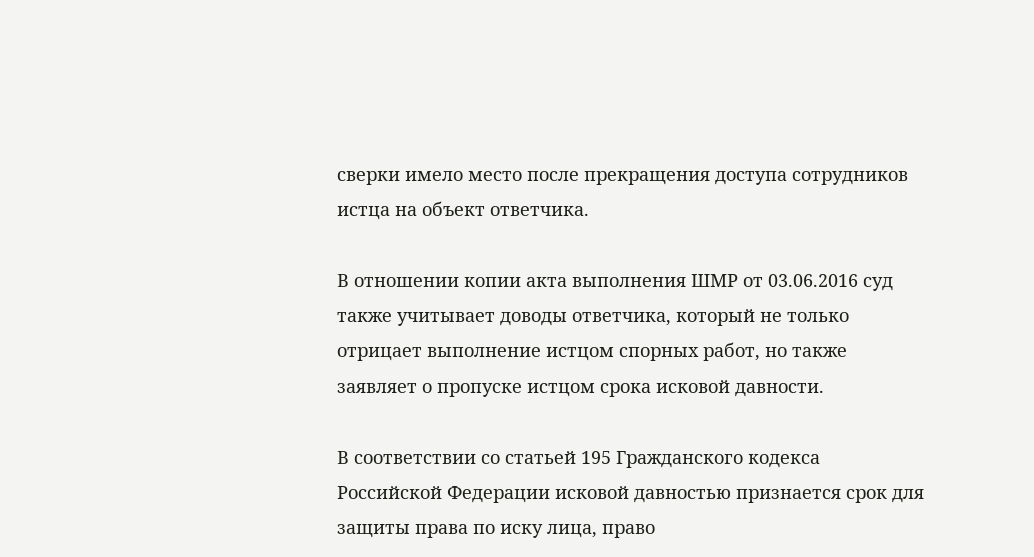сверки имело место после прекращения доступа сотрудников истца на объект ответчика.

В отношении копии акта выполнения ШМР от 03.06.2016 суд также учитывает доводы ответчика, который не только отрицает выполнение истцом спорных работ, но также заявляет о пропуске истцом срока исковой давности.

В соответствии со статьей 195 Гражданского кодекса Российской Федерации исковой давностью признается срок для защиты права по иску лица, право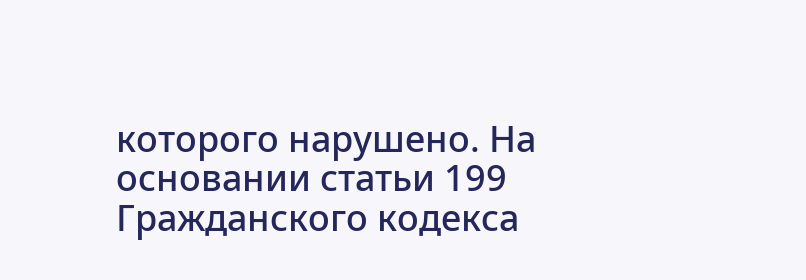которого нарушено. На основании статьи 199 Гражданского кодекса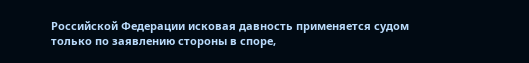Российской Федерации исковая давность применяется судом только по заявлению стороны в споре,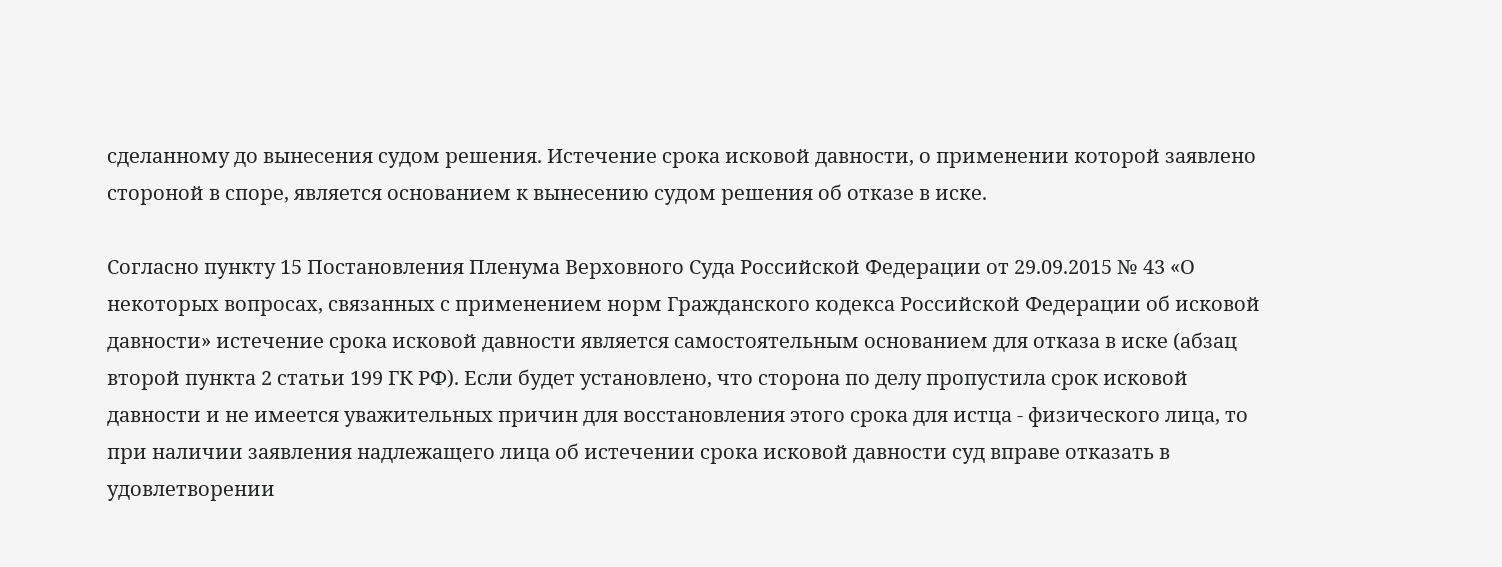сделанному до вынесения судом решения. Истечение срока исковой давности, о применении которой заявлено стороной в споре, является основанием к вынесению судом решения об отказе в иске.

Согласно пункту 15 Постановления Пленума Верховного Суда Российской Федерации от 29.09.2015 № 43 «О некоторых вопросах, связанных с применением норм Гражданского кодекса Российской Федерации об исковой давности» истечение срока исковой давности является самостоятельным основанием для отказа в иске (абзац второй пункта 2 статьи 199 ГК РФ). Если будет установлено, что сторона по делу пропустила срок исковой давности и не имеется уважительных причин для восстановления этого срока для истца - физического лица, то при наличии заявления надлежащего лица об истечении срока исковой давности суд вправе отказать в удовлетворении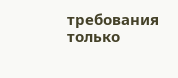требования только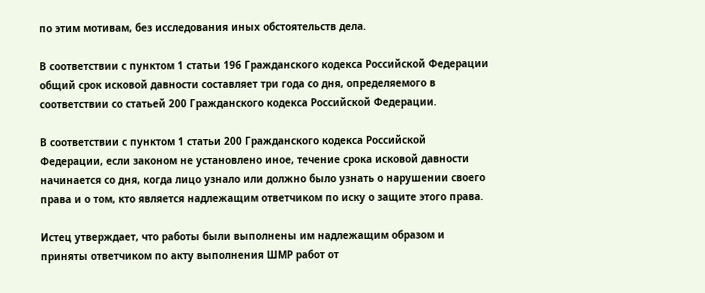по этим мотивам, без исследования иных обстоятельств дела.

В соответствии с пунктом 1 статьи 196 Гражданского кодекса Российской Федерации общий срок исковой давности составляет три года со дня, определяемого в соответствии со статьей 200 Гражданского кодекса Российской Федерации.

В соответствии с пунктом 1 статьи 200 Гражданского кодекса Российской Федерации, если законом не установлено иное, течение срока исковой давности начинается со дня, когда лицо узнало или должно было узнать о нарушении своего права и о том, кто является надлежащим ответчиком по иску о защите этого права.

Истец утверждает, что работы были выполнены им надлежащим образом и приняты ответчиком по акту выполнения ШМР работ от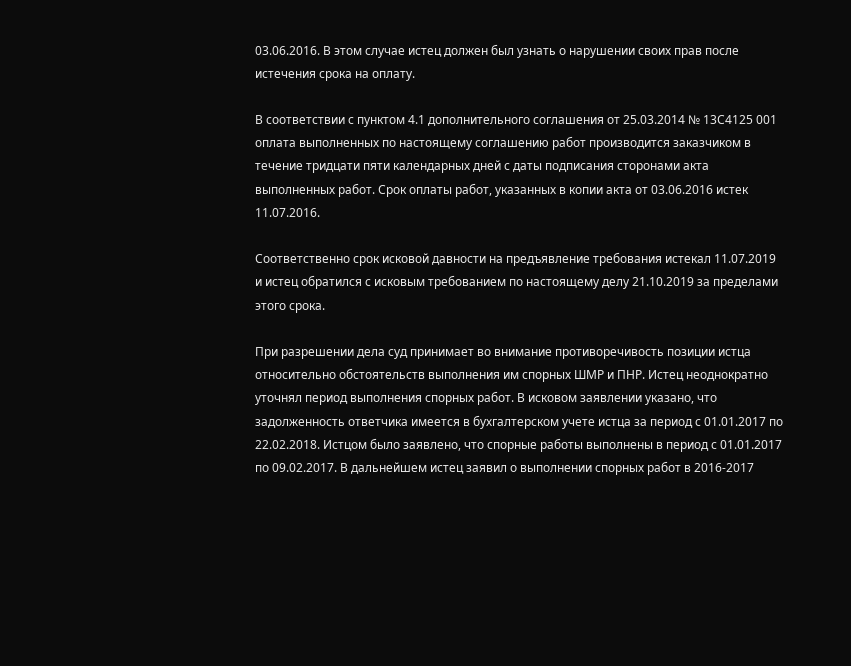03.06.2016. В этом случае истец должен был узнать о нарушении своих прав после истечения срока на оплату.

В соответствии с пунктом 4.1 дополнительного соглашения от 25.03.2014 № 13С4125 001 оплата выполненных по настоящему соглашению работ производится заказчиком в течение тридцати пяти календарных дней с даты подписания сторонами акта выполненных работ. Срок оплаты работ, указанных в копии акта от 03.06.2016 истек 11.07.2016.

Соответственно срок исковой давности на предъявление требования истекал 11.07.2019 и истец обратился с исковым требованием по настоящему делу 21.10.2019 за пределами этого срока.

При разрешении дела суд принимает во внимание противоречивость позиции истца относительно обстоятельств выполнения им спорных ШМР и ПНР. Истец неоднократно уточнял период выполнения спорных работ. В исковом заявлении указано, что задолженность ответчика имеется в бухгалтерском учете истца за период с 01.01.2017 по 22.02.2018. Истцом было заявлено, что спорные работы выполнены в период с 01.01.2017 по 09.02.2017. В дальнейшем истец заявил о выполнении спорных работ в 2016-2017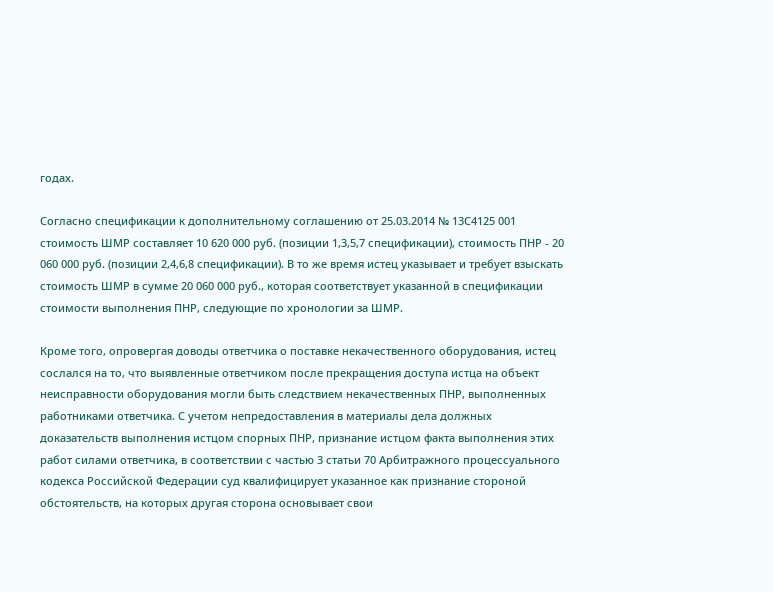годах.

Согласно спецификации к дополнительному соглашению от 25.03.2014 № 13С4125 001 стоимость ШМР составляет 10 620 000 руб. (позиции 1,3,5,7 спецификации), стоимость ПНР - 20 060 000 руб. (позиции 2,4,6,8 спецификации). В то же время истец указывает и требует взыскать стоимость ШМР в сумме 20 060 000 руб., которая соответствует указанной в спецификации стоимости выполнения ПНР, следующие по хронологии за ШМР.

Кроме того, опровергая доводы ответчика о поставке некачественного оборудования, истец сослался на то, что выявленные ответчиком после прекращения доступа истца на объект неисправности оборудования могли быть следствием некачественных ПНР, выполненных работниками ответчика. С учетом непредоставления в материалы дела должных доказательств выполнения истцом спорных ПНР, признание истцом факта выполнения этих работ силами ответчика, в соответствии с частью 3 статьи 70 Арбитражного процессуального кодекса Российской Федерации суд квалифицирует указанное как признание стороной обстоятельств, на которых другая сторона основывает свои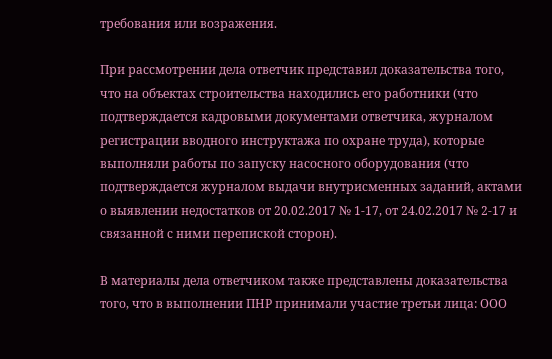требования или возражения.

При рассмотрении дела ответчик представил доказательства того, что на объектах строительства находились его работники (что подтверждается кадровыми документами ответчика, журналом регистрации вводного инструктажа по охране труда), которые выполняли работы по запуску насосного оборудования (что подтверждается журналом выдачи внутрисменных заданий, актами о выявлении недостатков от 20.02.2017 № 1-17, от 24.02.2017 № 2-17 и связанной с ними перепиской сторон).

В материалы дела ответчиком также представлены доказательства того, что в выполнении ПНР принимали участие третьи лица: ООО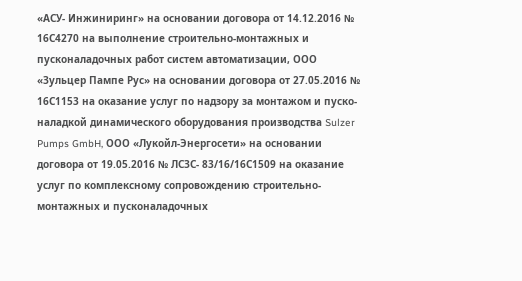«АСУ- Инжиниринг» на основании договора от 14.12.2016 № 16С4270 на выполнение строительно-монтажных и пусконаладочных работ систем автоматизации, ООО «Зульцер Пампе Рус» на основании договора от 27.05.2016 № 16С1153 на оказание услуг по надзору за монтажом и пуско-наладкой динамического оборудования производства Sulzer Pumps GmbH, ООО «Лукойл-Энергосети» на основании договора от 19.05.2016 № ЛСЗС- 83/16/16С1509 на оказание услуг по комплексному сопровождению строительно- монтажных и пусконаладочных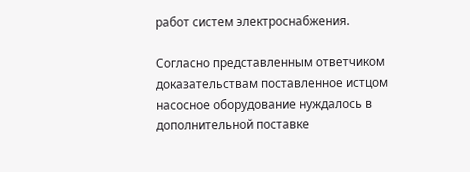работ систем электроснабжения.

Согласно представленным ответчиком доказательствам поставленное истцом насосное оборудование нуждалось в дополнительной поставке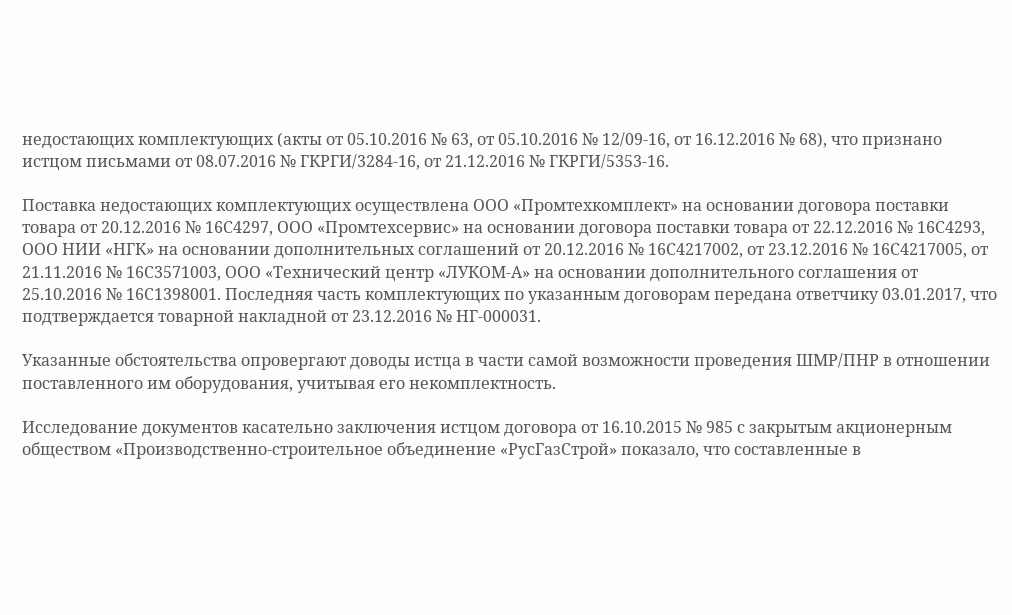недостающих комплектующих (акты от 05.10.2016 № 63, от 05.10.2016 № 12/09-16, от 16.12.2016 № 68), что признано истцом письмами от 08.07.2016 № ГКРГИ/3284-16, от 21.12.2016 № ГКРГИ/5353-16.

Поставка недостающих комплектующих осуществлена ООО «Промтехкомплект» на основании договора поставки товара от 20.12.2016 № 16С4297, ООО «Промтехсервис» на основании договора поставки товара от 22.12.2016 № 16С4293, ООО НИИ «НГК» на основании дополнительных соглашений от 20.12.2016 № 16С4217002, от 23.12.2016 № 16С4217005, от 21.11.2016 № 16С3571003, ООО «Технический центр «ЛУКОМ-А» на основании дополнительного соглашения от 25.10.2016 № 16С1398001. Последняя часть комплектующих по указанным договорам передана ответчику 03.01.2017, что подтверждается товарной накладной от 23.12.2016 № НГ-000031.

Указанные обстоятельства опровергают доводы истца в части самой возможности проведения ШМР/ПНР в отношении поставленного им оборудования, учитывая его некомплектность.

Исследование документов касательно заключения истцом договора от 16.10.2015 № 985 с закрытым акционерным обществом «Производственно-строительное объединение «РусГазСтрой» показало, что составленные в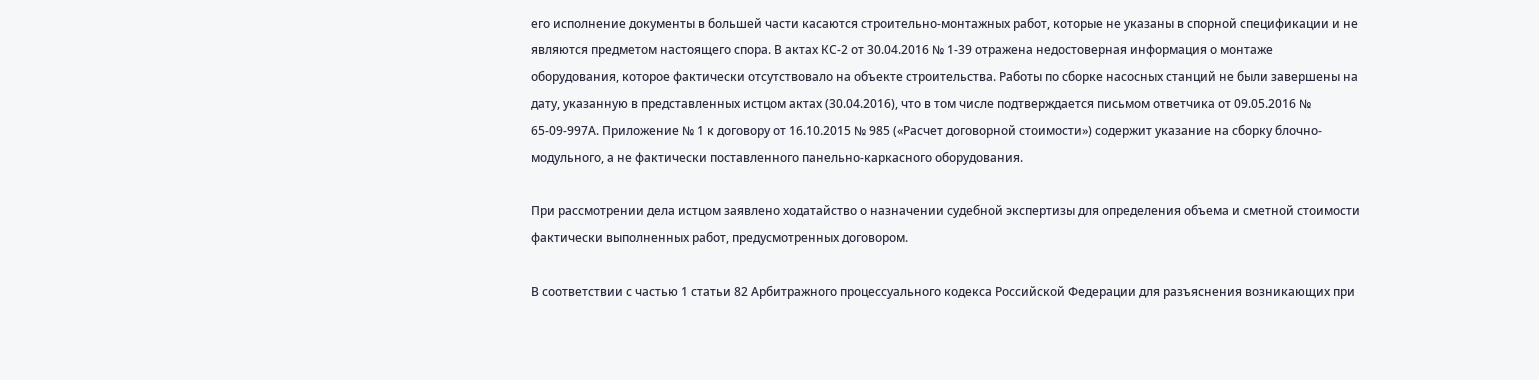его исполнение документы в большей части касаются строительно-монтажных работ, которые не указаны в спорной спецификации и не являются предметом настоящего спора. В актах КС-2 от 30.04.2016 № 1-39 отражена недостоверная информация о монтаже оборудования, которое фактически отсутствовало на объекте строительства. Работы по сборке насосных станций не были завершены на дату, указанную в представленных истцом актах (30.04.2016), что в том числе подтверждается письмом ответчика от 09.05.2016 № 65-09-997А. Приложение № 1 к договору от 16.10.2015 № 985 («Расчет договорной стоимости») содержит указание на сборку блочно-модульного, а не фактически поставленного панельно-каркасного оборудования.

При рассмотрении дела истцом заявлено ходатайство о назначении судебной экспертизы для определения объема и сметной стоимости фактически выполненных работ, предусмотренных договором.

В соответствии с частью 1 статьи 82 Арбитражного процессуального кодекса Российской Федерации для разъяснения возникающих при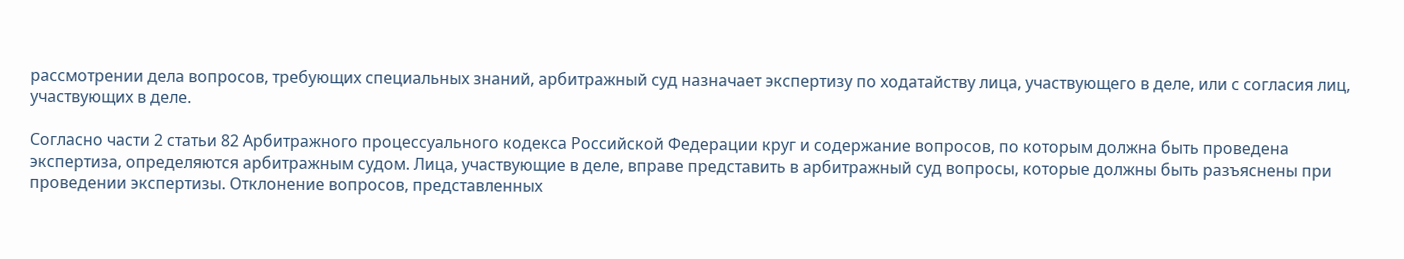рассмотрении дела вопросов, требующих специальных знаний, арбитражный суд назначает экспертизу по ходатайству лица, участвующего в деле, или с согласия лиц, участвующих в деле.

Согласно части 2 статьи 82 Арбитражного процессуального кодекса Российской Федерации круг и содержание вопросов, по которым должна быть проведена экспертиза, определяются арбитражным судом. Лица, участвующие в деле, вправе представить в арбитражный суд вопросы, которые должны быть разъяснены при проведении экспертизы. Отклонение вопросов, представленных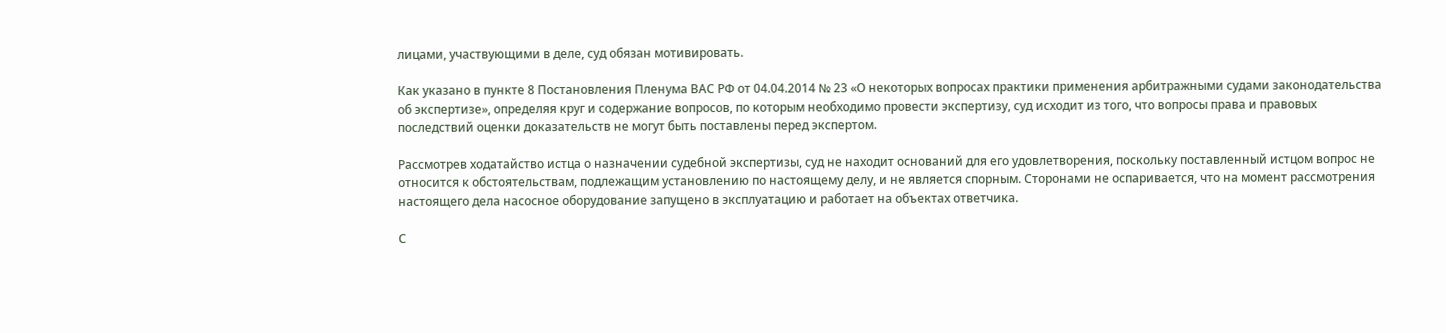лицами, участвующими в деле, суд обязан мотивировать.

Как указано в пункте 8 Постановления Пленума ВАС РФ от 04.04.2014 № 23 «О некоторых вопросах практики применения арбитражными судами законодательства об экспертизе», определяя круг и содержание вопросов, по которым необходимо провести экспертизу, суд исходит из того, что вопросы права и правовых последствий оценки доказательств не могут быть поставлены перед экспертом.

Рассмотрев ходатайство истца о назначении судебной экспертизы, суд не находит оснований для его удовлетворения, поскольку поставленный истцом вопрос не относится к обстоятельствам, подлежащим установлению по настоящему делу, и не является спорным. Сторонами не оспаривается, что на момент рассмотрения настоящего дела насосное оборудование запущено в эксплуатацию и работает на объектах ответчика.

С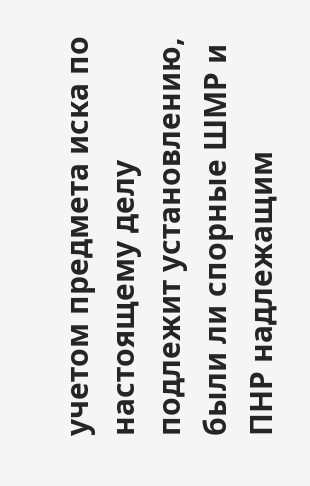учетом предмета иска по настоящему делу подлежит установлению, были ли спорные ШМР и ПНР надлежащим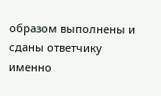образом выполнены и сданы ответчику именно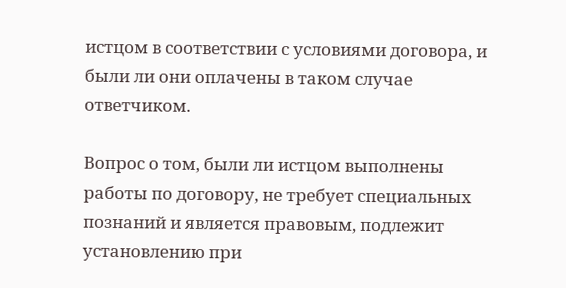истцом в соответствии с условиями договора, и были ли они оплачены в таком случае ответчиком.

Вопрос о том, были ли истцом выполнены работы по договору, не требует специальных познаний и является правовым, подлежит установлению при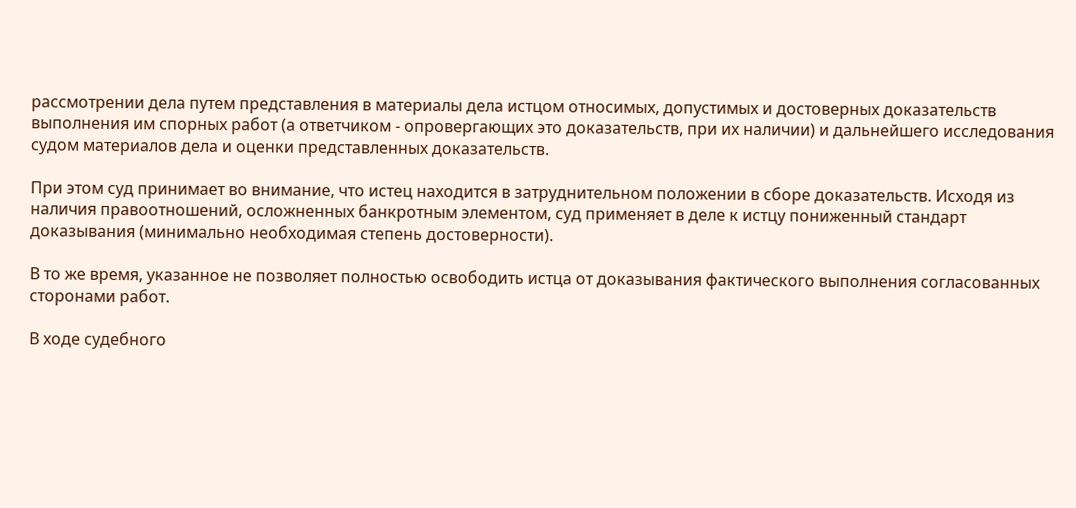рассмотрении дела путем представления в материалы дела истцом относимых, допустимых и достоверных доказательств выполнения им спорных работ (а ответчиком - опровергающих это доказательств, при их наличии) и дальнейшего исследования судом материалов дела и оценки представленных доказательств.

При этом суд принимает во внимание, что истец находится в затруднительном положении в сборе доказательств. Исходя из наличия правоотношений, осложненных банкротным элементом, суд применяет в деле к истцу пониженный стандарт доказывания (минимально необходимая степень достоверности).

В то же время, указанное не позволяет полностью освободить истца от доказывания фактического выполнения согласованных сторонами работ.

В ходе судебного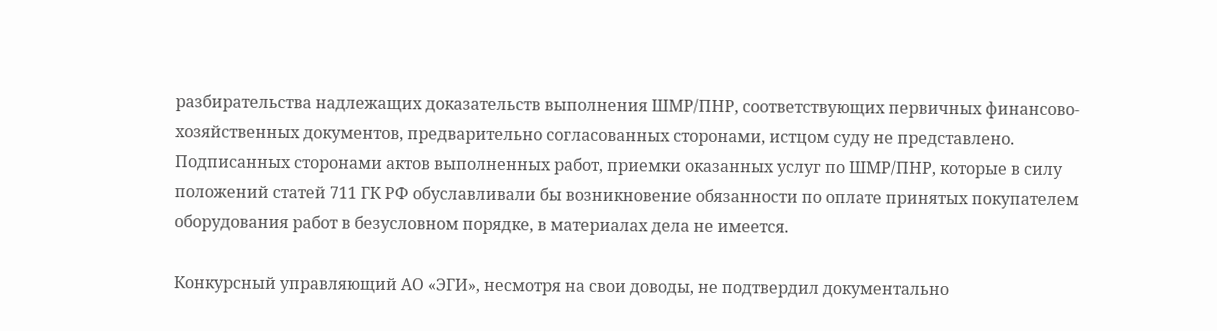разбирательства надлежащих доказательств выполнения ШМР/ПНР, соответствующих первичных финансово-хозяйственных документов, предварительно согласованных сторонами, истцом суду не представлено. Подписанных сторонами актов выполненных работ, приемки оказанных услуг по ШМР/ПНР, которые в силу положений статей 711 ГК РФ обуславливали бы возникновение обязанности по оплате принятых покупателем оборудования работ в безусловном порядке, в материалах дела не имеется.

Конкурсный управляющий АО «ЭГИ», несмотря на свои доводы, не подтвердил документально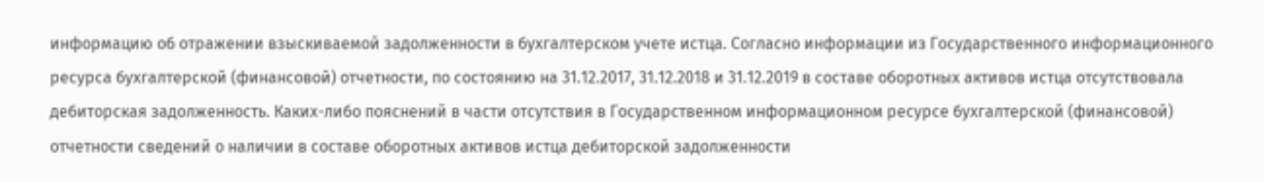информацию об отражении взыскиваемой задолженности в бухгалтерском учете истца. Согласно информации из Государственного информационного ресурса бухгалтерской (финансовой) отчетности, по состоянию на 31.12.2017, 31.12.2018 и 31.12.2019 в составе оборотных активов истца отсутствовала дебиторская задолженность. Каких-либо пояснений в части отсутствия в Государственном информационном ресурсе бухгалтерской (финансовой) отчетности сведений о наличии в составе оборотных активов истца дебиторской задолженности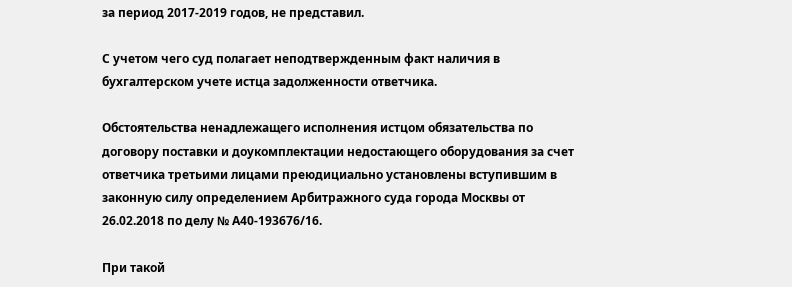за период 2017-2019 годов, не представил.

С учетом чего суд полагает неподтвержденным факт наличия в бухгалтерском учете истца задолженности ответчика.

Обстоятельства ненадлежащего исполнения истцом обязательства по договору поставки и доукомплектации недостающего оборудования за счет ответчика третьими лицами преюдициально установлены вступившим в законную силу определением Арбитражного суда города Москвы от 26.02.2018 по делу № А40-193676/16.

При такой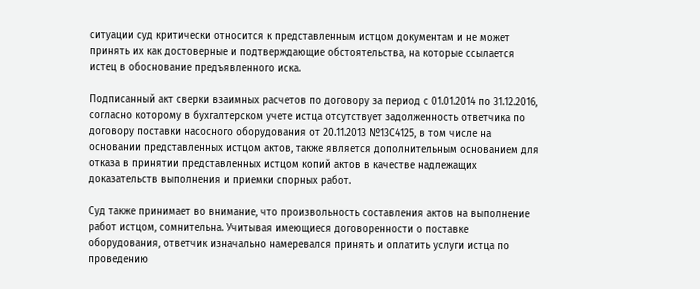ситуации суд критически относится к представленным истцом документам и не может принять их как достоверные и подтверждающие обстоятельства, на которые ссылается истец в обоснование предъявленного иска.

Подписанный акт сверки взаимных расчетов по договору за период с 01.01.2014 по 31.12.2016, согласно которому в бухгалтерском учете истца отсутствует задолженность ответчика по договору поставки насосного оборудования от 20.11.2013 №13С4125, в том числе на основании представленных истцом актов, также является дополнительным основанием для отказа в принятии представленных истцом копий актов в качестве надлежащих доказательств выполнения и приемки спорных работ.

Суд также принимает во внимание, что произвольность составления актов на выполнение работ истцом, сомнительна. Учитывая имеющиеся договоренности о поставке оборудования, ответчик изначально намеревался принять и оплатить услуги истца по проведению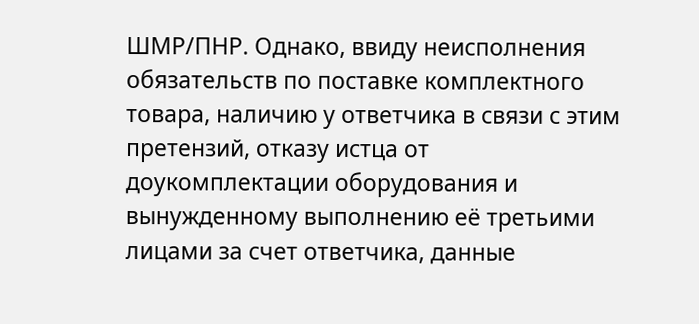ШМР/ПНР. Однако, ввиду неисполнения обязательств по поставке комплектного товара, наличию у ответчика в связи с этим претензий, отказу истца от доукомплектации оборудования и вынужденному выполнению её третьими лицами за счет ответчика, данные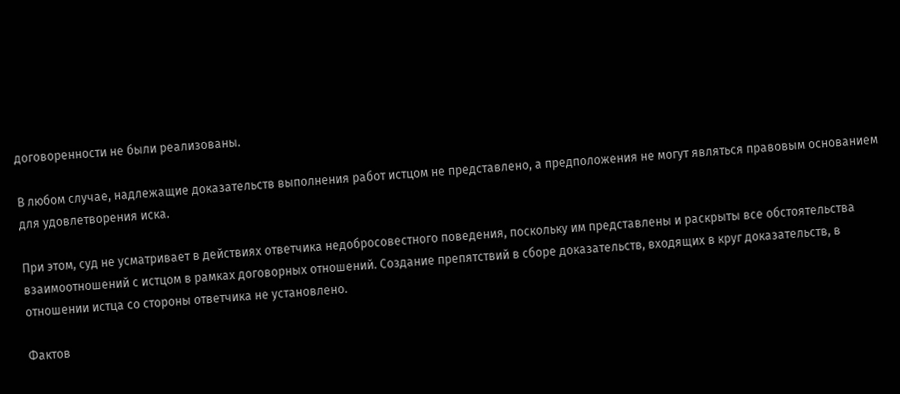договоренности не были реализованы.

В любом случае, надлежащие доказательств выполнения работ истцом не представлено, а предположения не могут являться правовым основанием для удовлетворения иска.

При этом, суд не усматривает в действиях ответчика недобросовестного поведения, поскольку им представлены и раскрыты все обстоятельства взаимоотношений с истцом в рамках договорных отношений. Создание препятствий в сборе доказательств, входящих в круг доказательств, в отношении истца со стороны ответчика не установлено.

Фактов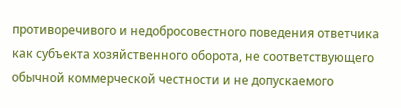противоречивого и недобросовестного поведения ответчика как субъекта хозяйственного оборота, не соответствующего обычной коммерческой честности и не допускаемого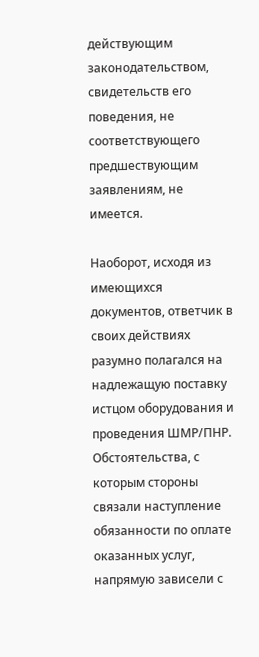действующим законодательством, свидетельств его поведения, не соответствующего предшествующим заявлениям, не имеется.

Наоборот, исходя из имеющихся документов, ответчик в своих действиях разумно полагался на надлежащую поставку истцом оборудования и проведения ШМР/ПНР. Обстоятельства, с которым стороны связали наступление обязанности по оплате оказанных услуг, напрямую зависели с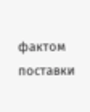фактом поставки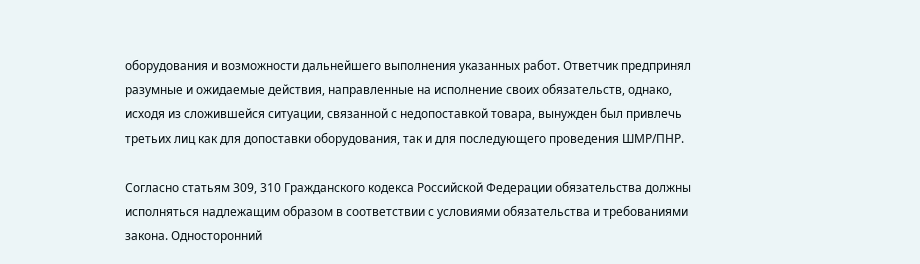оборудования и возможности дальнейшего выполнения указанных работ. Ответчик предпринял разумные и ожидаемые действия, направленные на исполнение своих обязательств, однако, исходя из сложившейся ситуации, связанной с недопоставкой товара, вынужден был привлечь третьих лиц как для допоставки оборудования, так и для последующего проведения ШМР/ПНР.

Согласно статьям 309, 310 Гражданского кодекса Российской Федерации обязательства должны исполняться надлежащим образом в соответствии с условиями обязательства и требованиями закона. Односторонний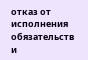отказ от исполнения обязательств и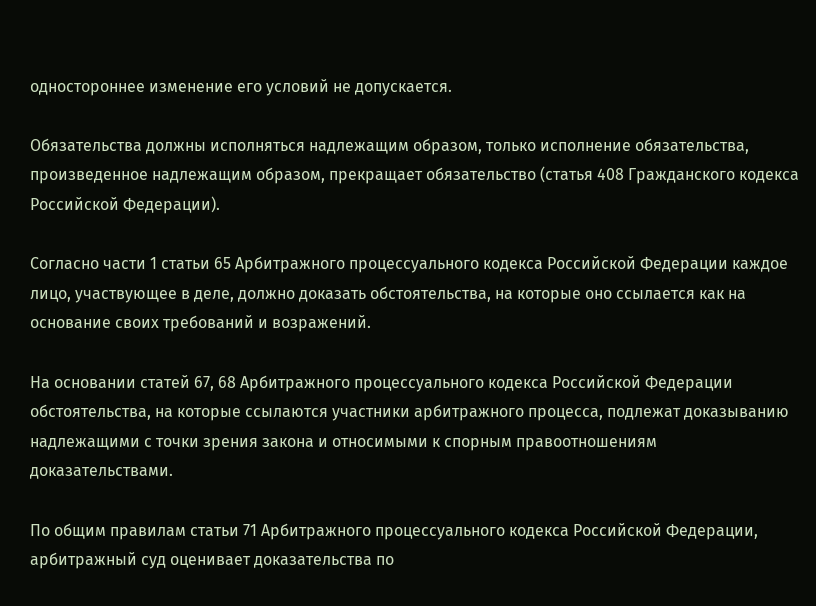одностороннее изменение его условий не допускается.

Обязательства должны исполняться надлежащим образом, только исполнение обязательства, произведенное надлежащим образом, прекращает обязательство (статья 408 Гражданского кодекса Российской Федерации).

Согласно части 1 статьи 65 Арбитражного процессуального кодекса Российской Федерации каждое лицо, участвующее в деле, должно доказать обстоятельства, на которые оно ссылается как на основание своих требований и возражений.

На основании статей 67, 68 Арбитражного процессуального кодекса Российской Федерации обстоятельства, на которые ссылаются участники арбитражного процесса, подлежат доказыванию надлежащими с точки зрения закона и относимыми к спорным правоотношениям доказательствами.

По общим правилам статьи 71 Арбитражного процессуального кодекса Российской Федерации, арбитражный суд оценивает доказательства по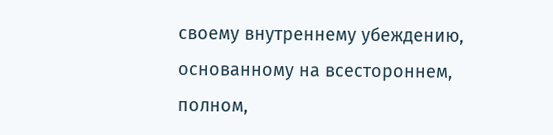своему внутреннему убеждению, основанному на всестороннем, полном,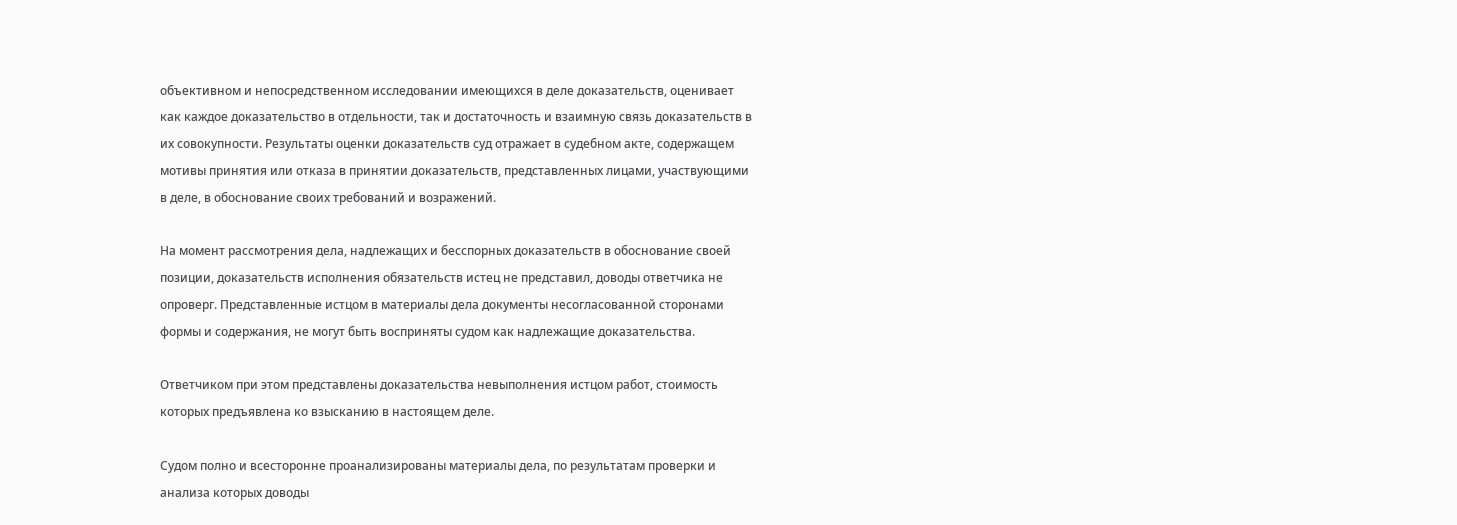объективном и непосредственном исследовании имеющихся в деле доказательств, оценивает как каждое доказательство в отдельности, так и достаточность и взаимную связь доказательств в их совокупности. Результаты оценки доказательств суд отражает в судебном акте, содержащем мотивы принятия или отказа в принятии доказательств, представленных лицами, участвующими в деле, в обоснование своих требований и возражений.

На момент рассмотрения дела, надлежащих и бесспорных доказательств в обоснование своей позиции, доказательств исполнения обязательств истец не представил, доводы ответчика не опроверг. Представленные истцом в материалы дела документы несогласованной сторонами формы и содержания, не могут быть восприняты судом как надлежащие доказательства.

Ответчиком при этом представлены доказательства невыполнения истцом работ, стоимость которых предъявлена ко взысканию в настоящем деле.

Судом полно и всесторонне проанализированы материалы дела, по результатам проверки и анализа которых доводы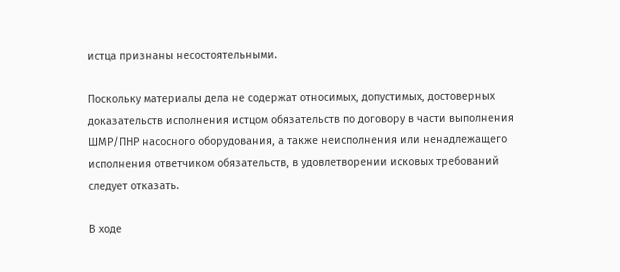истца признаны несостоятельными.

Поскольку материалы дела не содержат относимых, допустимых, достоверных доказательств исполнения истцом обязательств по договору в части выполнения ШМР/ПНР насосного оборудования, а также неисполнения или ненадлежащего исполнения ответчиком обязательств, в удовлетворении исковых требований следует отказать.

В ходе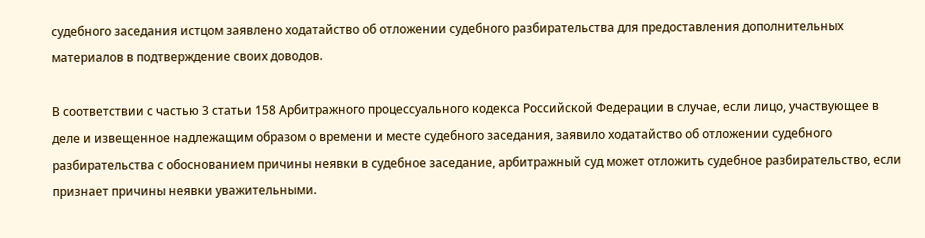судебного заседания истцом заявлено ходатайство об отложении судебного разбирательства для предоставления дополнительных материалов в подтверждение своих доводов.

В соответствии с частью 3 статьи 158 Арбитражного процессуального кодекса Российской Федерации в случае, если лицо, участвующее в деле и извещенное надлежащим образом о времени и месте судебного заседания, заявило ходатайство об отложении судебного разбирательства с обоснованием причины неявки в судебное заседание, арбитражный суд может отложить судебное разбирательство, если признает причины неявки уважительными.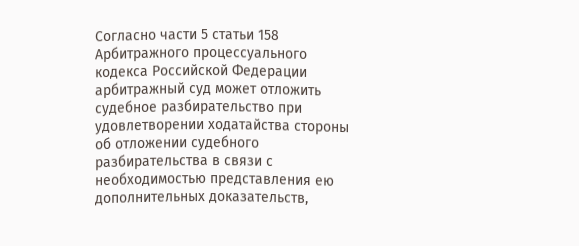Согласно части 5 статьи 158 Арбитражного процессуального кодекса Российской Федерации арбитражный суд может отложить судебное разбирательство при удовлетворении ходатайства стороны об отложении судебного разбирательства в связи с необходимостью представления ею дополнительных доказательств,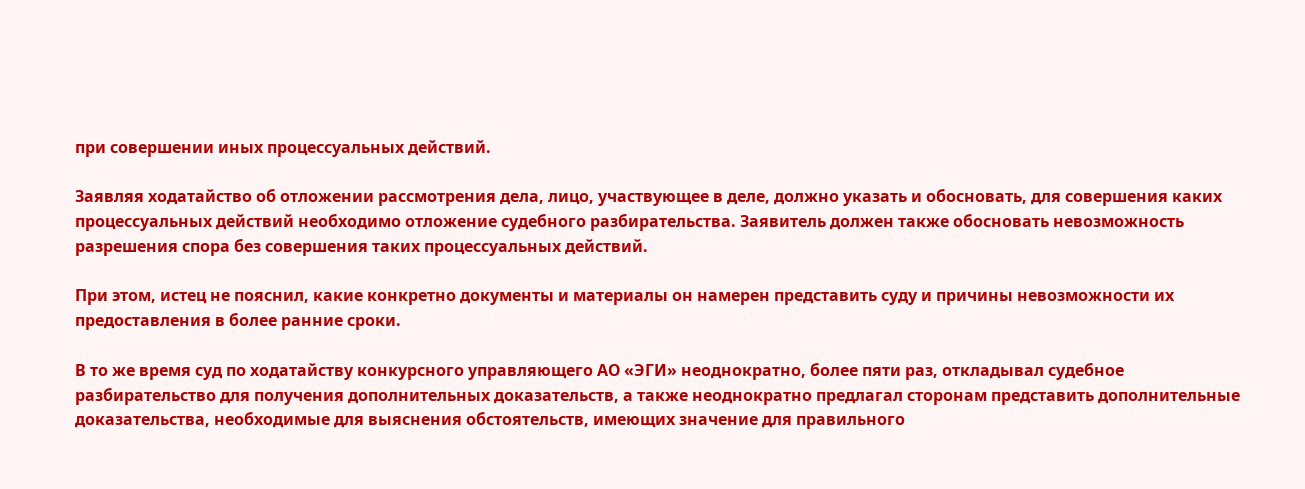при совершении иных процессуальных действий.

Заявляя ходатайство об отложении рассмотрения дела, лицо, участвующее в деле, должно указать и обосновать, для совершения каких процессуальных действий необходимо отложение судебного разбирательства. Заявитель должен также обосновать невозможность разрешения спора без совершения таких процессуальных действий.

При этом, истец не пояснил, какие конкретно документы и материалы он намерен представить суду и причины невозможности их предоставления в более ранние сроки.

В то же время суд по ходатайству конкурсного управляющего АО «ЭГИ» неоднократно, более пяти раз, откладывал судебное разбирательство для получения дополнительных доказательств, а также неоднократно предлагал сторонам представить дополнительные доказательства, необходимые для выяснения обстоятельств, имеющих значение для правильного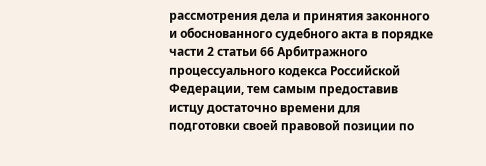рассмотрения дела и принятия законного и обоснованного судебного акта в порядке части 2 статьи 66 Арбитражного процессуального кодекса Российской Федерации, тем самым предоставив истцу достаточно времени для подготовки своей правовой позиции по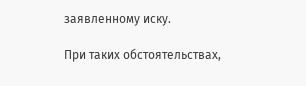заявленному иску.

При таких обстоятельствах,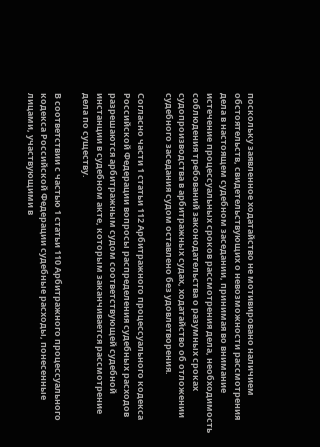поскольку заявленное ходатайство не мотивировано наличием обстоятельств, свидетельствующих о невозможности рассмотрения дела в настоящем судебном заседании, принимая во внимание истечение процессуальных сроков рассмотрения дела, необходимость соблюдения требований законодательства о разумных сроках судопроизводства в арбитражных судах, ходатайство об отложении судебного заседания судом оставлено без удовлетворения.

Согласно части 1 статьи 112 Арбитражного процессуального кодекса Российской Федерации вопросы распределения судебных расходов разрешаются арбитражным судом соответствующей судебной инстанции в судебном акте, которым заканчивается рассмотрение дела по существу.

В соответствии с частью 1 статьи 110 Арбитражного процессуального кодекса Российской Федерации судебные расходы, понесенные лицами, участвующими в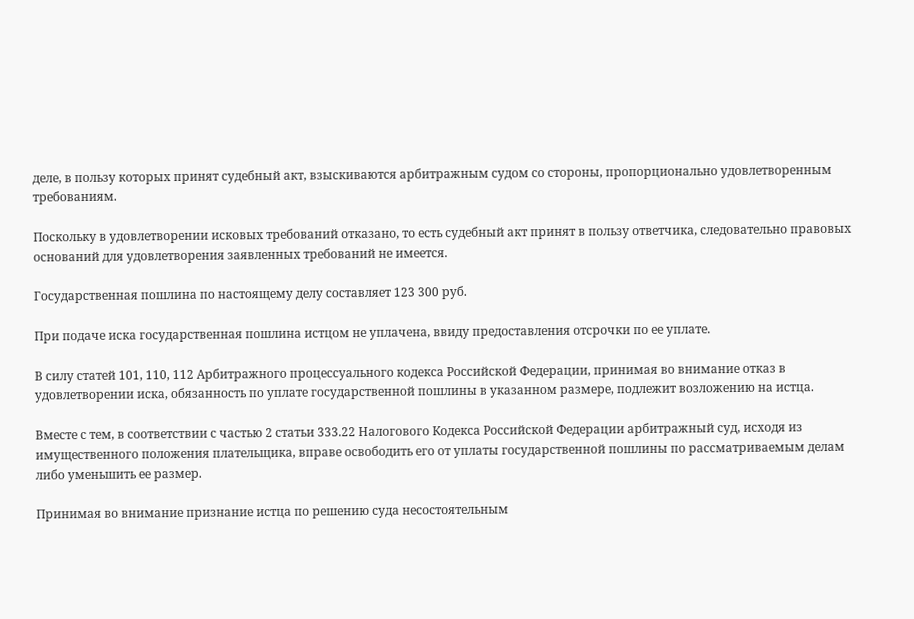деле, в пользу которых принят судебный акт, взыскиваются арбитражным судом со стороны, пропорционально удовлетворенным требованиям.

Поскольку в удовлетворении исковых требований отказано, то есть судебный акт принят в пользу ответчика, следовательно правовых оснований для удовлетворения заявленных требований не имеется.

Государственная пошлина по настоящему делу составляет 123 300 руб.

При подаче иска государственная пошлина истцом не уплачена, ввиду предоставления отсрочки по ее уплате.

В силу статей 101, 110, 112 Арбитражного процессуального кодекса Российской Федерации, принимая во внимание отказ в удовлетворении иска, обязанность по уплате государственной пошлины в указанном размере, подлежит возложению на истца.

Вместе с тем, в соответствии с частью 2 статьи 333.22 Налогового Кодекса Российской Федерации арбитражный суд, исходя из имущественного положения плательщика, вправе освободить его от уплаты государственной пошлины по рассматриваемым делам либо уменьшить ее размер.

Принимая во внимание признание истца по решению суда несостоятельным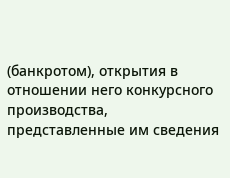(банкротом), открытия в отношении него конкурсного производства, представленные им сведения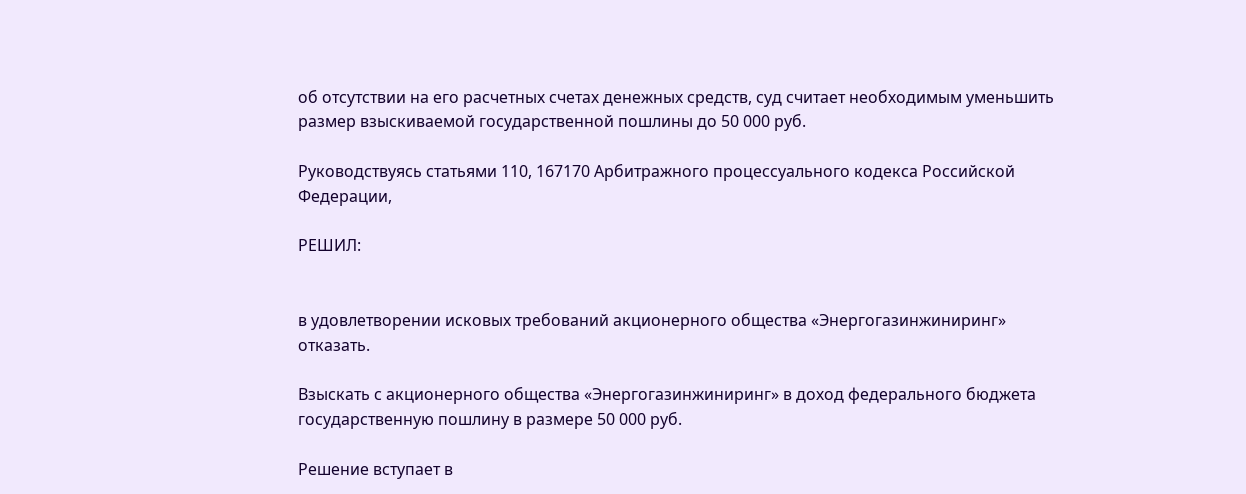об отсутствии на его расчетных счетах денежных средств, суд считает необходимым уменьшить размер взыскиваемой государственной пошлины до 50 000 руб.

Руководствуясь статьями 110, 167170 Арбитражного процессуального кодекса Российской Федерации,

РЕШИЛ:


в удовлетворении исковых требований акционерного общества «Энергогазинжиниринг» отказать.

Взыскать с акционерного общества «Энергогазинжиниринг» в доход федерального бюджета государственную пошлину в размере 50 000 руб.

Решение вступает в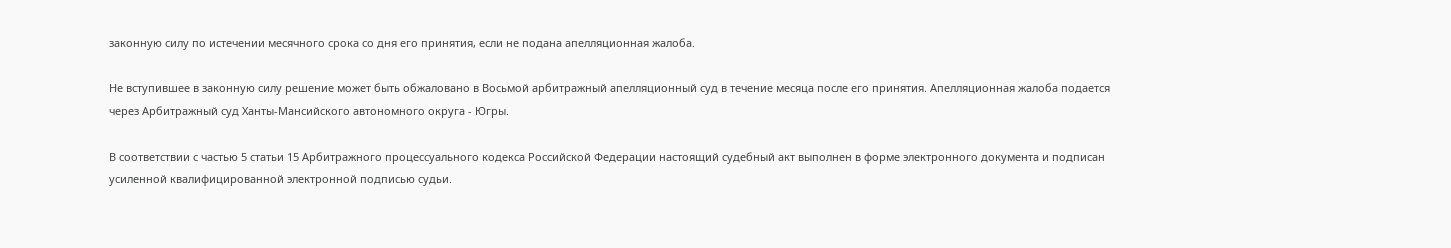законную силу по истечении месячного срока со дня его принятия, если не подана апелляционная жалоба.

Не вступившее в законную силу решение может быть обжаловано в Восьмой арбитражный апелляционный суд в течение месяца после его принятия. Апелляционная жалоба подается через Арбитражный суд Ханты-Мансийского автономного округа - Югры.

В соответствии с частью 5 статьи 15 Арбитражного процессуального кодекса Российской Федерации настоящий судебный акт выполнен в форме электронного документа и подписан усиленной квалифицированной электронной подписью судьи.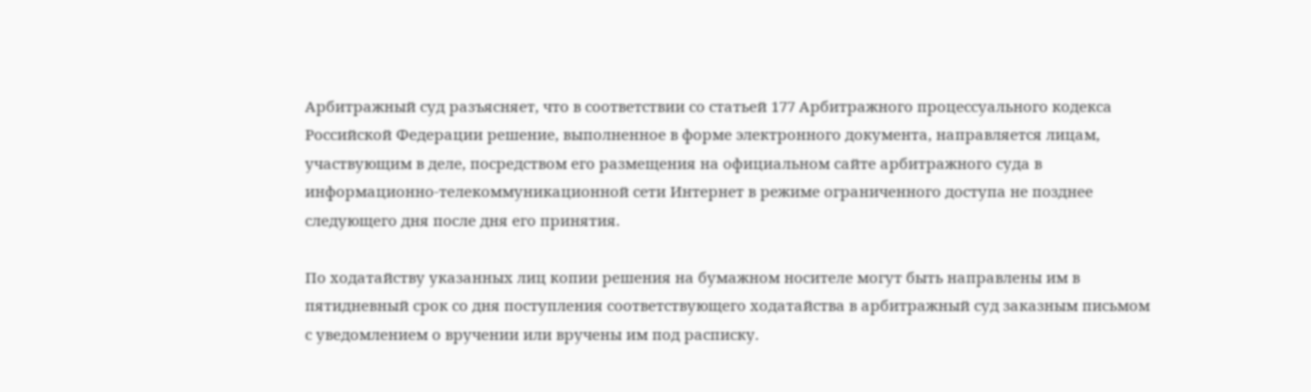Арбитражный суд разъясняет, что в соответствии со статьей 177 Арбитражного процессуального кодекса Российской Федерации решение, выполненное в форме электронного документа, направляется лицам, участвующим в деле, посредством его размещения на официальном сайте арбитражного суда в информационно-телекоммуникационной сети Интернет в режиме ограниченного доступа не позднее следующего дня после дня его принятия.

По ходатайству указанных лиц копии решения на бумажном носителе могут быть направлены им в пятидневный срок со дня поступления соответствующего ходатайства в арбитражный суд заказным письмом с уведомлением о вручении или вручены им под расписку.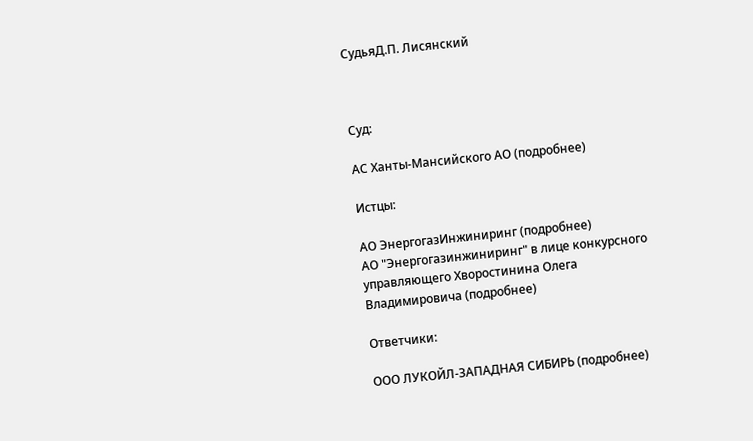СудьяД.П. Лисянский



Суд:

АС Ханты-Мансийского АО (подробнее)

Истцы:

АО ЭнергогазИнжиниринг (подробнее)
АО "Энергогазинжиниринг" в лице конкурсного управляющего Хворостинина Олега Владимировича (подробнее)

Ответчики:

ООО ЛУКОЙЛ-ЗАПАДНАЯ СИБИРЬ (подробнее)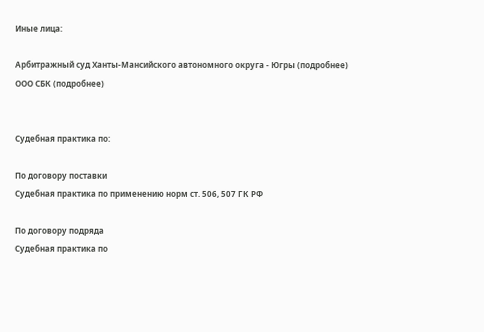Иные лица:

Арбитражный суд Ханты-Мансийского автономного округа - Югры (подробнее)
ООО СБК (подробнее)


Судебная практика по:

По договору поставки
Судебная практика по применению норм ст. 506, 507 ГК РФ

По договору подряда
Судебная практика по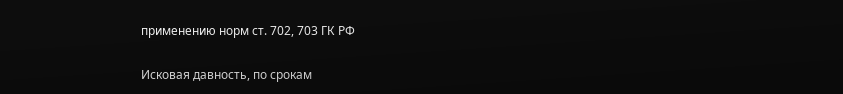применению норм ст. 702, 703 ГК РФ

Исковая давность, по срокам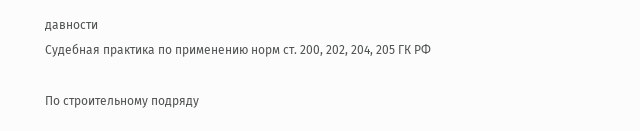давности
Судебная практика по применению норм ст. 200, 202, 204, 205 ГК РФ

По строительному подряду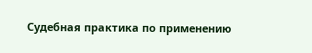Судебная практика по применению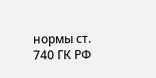нормы ст. 740 ГК РФ